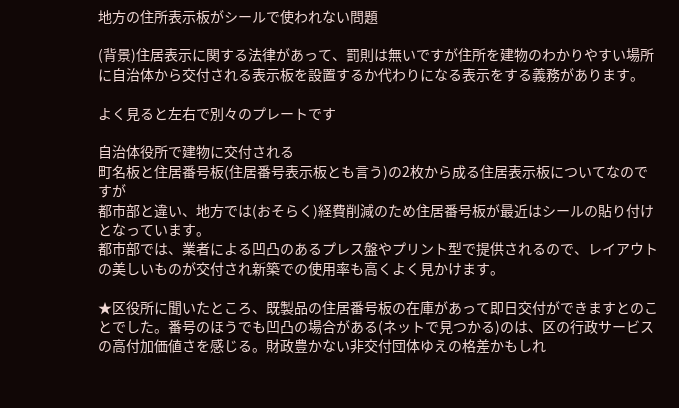地方の住所表示板がシールで使われない問題

(背景)住居表示に関する法律があって、罰則は無いですが住所を建物のわかりやすい場所に自治体から交付される表示板を設置するか代わりになる表示をする義務があります。

よく見ると左右で別々のプレートです

自治体役所で建物に交付される
町名板と住居番号板(住居番号表示板とも言う)の2枚から成る住居表示板についてなのですが
都市部と違い、地方では(おそらく)経費削減のため住居番号板が最近はシールの貼り付けとなっています。
都市部では、業者による凹凸のあるプレス盤やプリント型で提供されるので、レイアウトの美しいものが交付され新築での使用率も高くよく見かけます。

★区役所に聞いたところ、既製品の住居番号板の在庫があって即日交付ができますとのことでした。番号のほうでも凹凸の場合がある(ネットで見つかる)のは、区の行政サービスの高付加価値さを感じる。財政豊かない非交付団体ゆえの格差かもしれ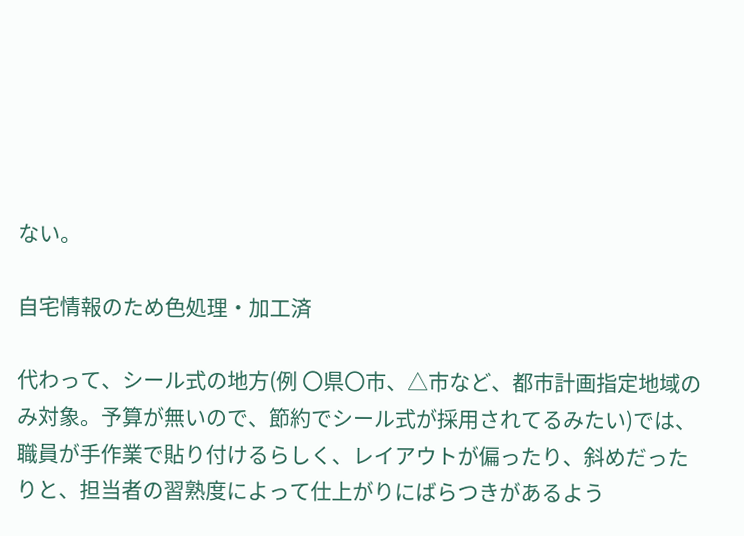ない。

自宅情報のため色処理・加工済

代わって、シール式の地方(例 〇県〇市、△市など、都市計画指定地域のみ対象。予算が無いので、節約でシール式が採用されてるみたい)では、職員が手作業で貼り付けるらしく、レイアウトが偏ったり、斜めだったりと、担当者の習熟度によって仕上がりにばらつきがあるよう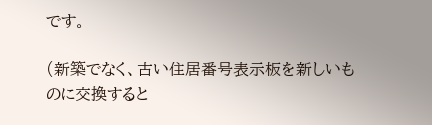です。

(新築でなく、古い住居番号表示板を新しいものに交換すると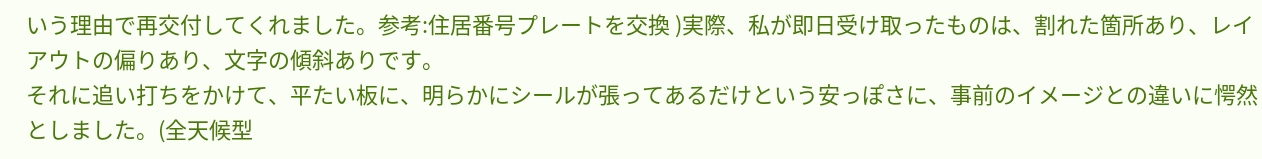いう理由で再交付してくれました。参考:住居番号プレートを交換 )実際、私が即日受け取ったものは、割れた箇所あり、レイアウトの偏りあり、文字の傾斜ありです。
それに追い打ちをかけて、平たい板に、明らかにシールが張ってあるだけという安っぽさに、事前のイメージとの違いに愕然としました。(全天候型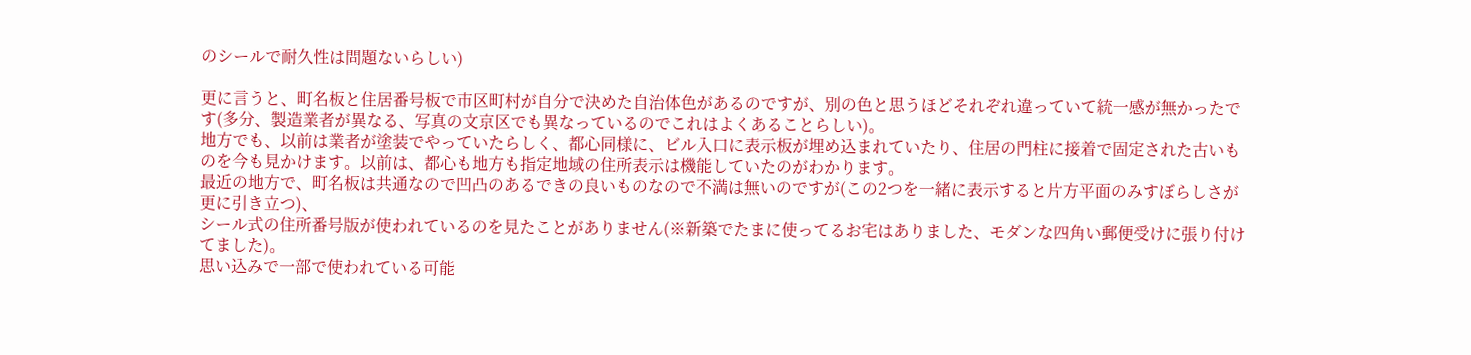のシールで耐久性は問題ないらしい)

更に言うと、町名板と住居番号板で市区町村が自分で決めた自治体色があるのですが、別の色と思うほどそれぞれ違っていて統一感が無かったです(多分、製造業者が異なる、写真の文京区でも異なっているのでこれはよくあることらしい)。
地方でも、以前は業者が塗装でやっていたらしく、都心同様に、ビル入口に表示板が埋め込まれていたり、住居の門柱に接着で固定された古いものを今も見かけます。以前は、都心も地方も指定地域の住所表示は機能していたのがわかります。
最近の地方で、町名板は共通なので凹凸のあるできの良いものなので不満は無いのですが(この2つを一緒に表示すると片方平面のみすぼらしさが更に引き立つ)、
シール式の住所番号版が使われているのを見たことがありません(※新築でたまに使ってるお宅はありました、モダンな四角い郵便受けに張り付けてました)。
思い込みで一部で使われている可能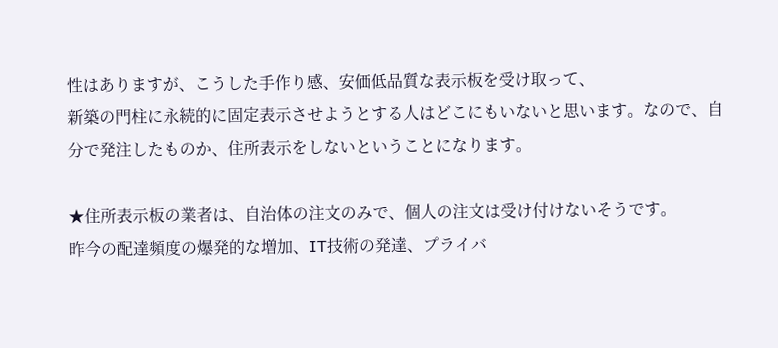性はありますが、こうした手作り感、安価低品質な表示板を受け取って、
新築の門柱に永続的に固定表示させようとする人はどこにもいないと思います。なので、自分で発注したものか、住所表示をしないということになります。

★住所表示板の業者は、自治体の注文のみで、個人の注文は受け付けないそうです。
昨今の配達頻度の爆発的な増加、IT技術の発達、プライバ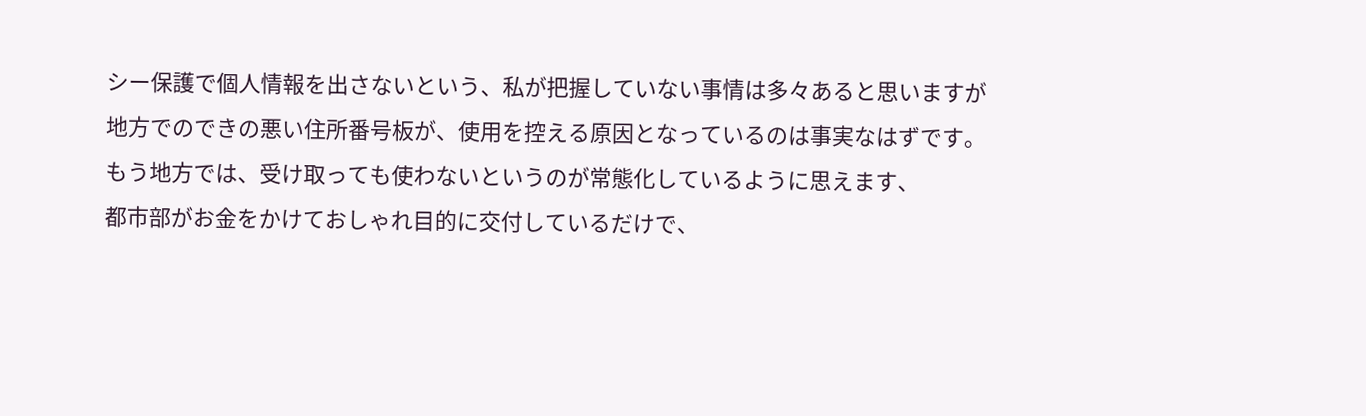シー保護で個人情報を出さないという、私が把握していない事情は多々あると思いますが
地方でのできの悪い住所番号板が、使用を控える原因となっているのは事実なはずです。
もう地方では、受け取っても使わないというのが常態化しているように思えます、
都市部がお金をかけておしゃれ目的に交付しているだけで、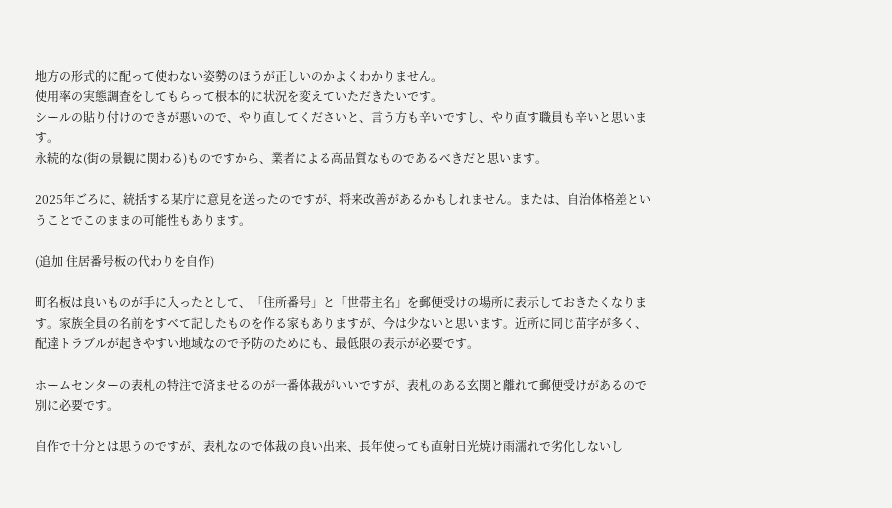地方の形式的に配って使わない姿勢のほうが正しいのかよくわかりません。
使用率の実態調査をしてもらって根本的に状況を変えていただきたいです。
シールの貼り付けのできが悪いので、やり直してくださいと、言う方も辛いですし、やり直す職員も辛いと思います。
永続的な(街の景観に関わる)ものですから、業者による高品質なものであるべきだと思います。

2025年ごろに、統括する某庁に意見を送ったのですが、将来改善があるかもしれません。または、自治体格差ということでこのままの可能性もあります。

(追加 住居番号板の代わりを自作)

町名板は良いものが手に入ったとして、「住所番号」と「世帯主名」を郵便受けの場所に表示しておきたくなります。家族全員の名前をすべて記したものを作る家もありますが、今は少ないと思います。近所に同じ苗字が多く、配達トラブルが起きやすい地域なので予防のためにも、最低限の表示が必要です。

ホームセンターの表札の特注で済ませるのが一番体裁がいいですが、表札のある玄関と離れて郵便受けがあるので別に必要です。

自作で十分とは思うのですが、表札なので体裁の良い出来、長年使っても直射日光焼け雨濡れで劣化しないし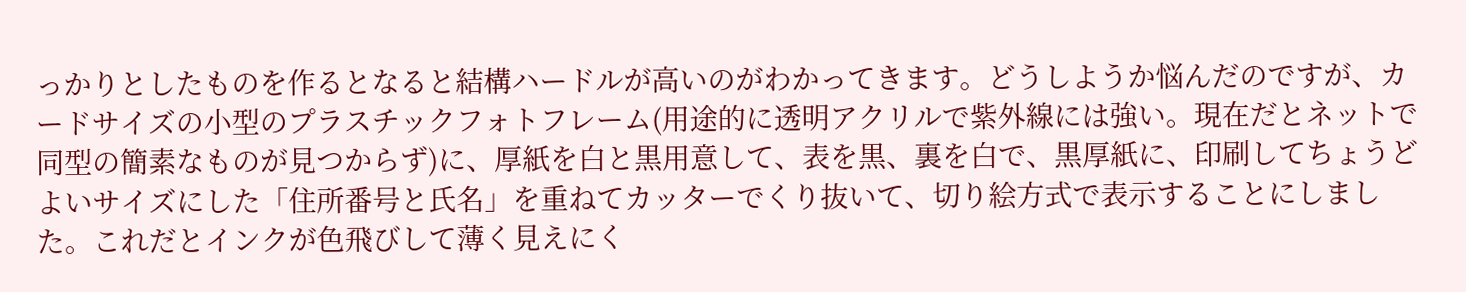っかりとしたものを作るとなると結構ハードルが高いのがわかってきます。どうしようか悩んだのですが、カードサイズの小型のプラスチックフォトフレーム(用途的に透明アクリルで紫外線には強い。現在だとネットで同型の簡素なものが見つからず)に、厚紙を白と黒用意して、表を黒、裏を白で、黒厚紙に、印刷してちょうどよいサイズにした「住所番号と氏名」を重ねてカッターでくり抜いて、切り絵方式で表示することにしました。これだとインクが色飛びして薄く見えにく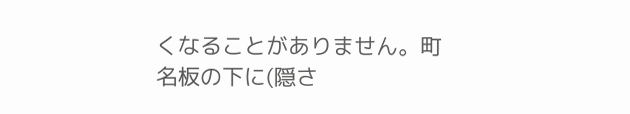くなることがありません。町名板の下に(隠さ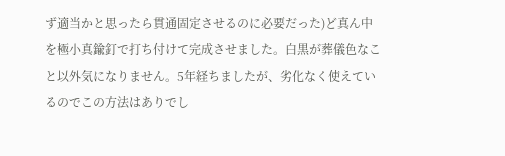ず適当かと思ったら貫通固定させるのに必要だった)ど真ん中を極小真鍮釘で打ち付けて完成させました。白黒が葬儀色なこと以外気になりません。5年経ちましたが、劣化なく使えているのでこの方法はありでし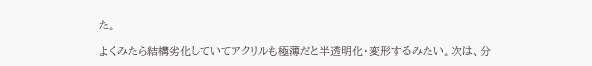た。

よくみたら結構劣化していてアクリルも極薄だと半透明化・変形するみたい。次は、分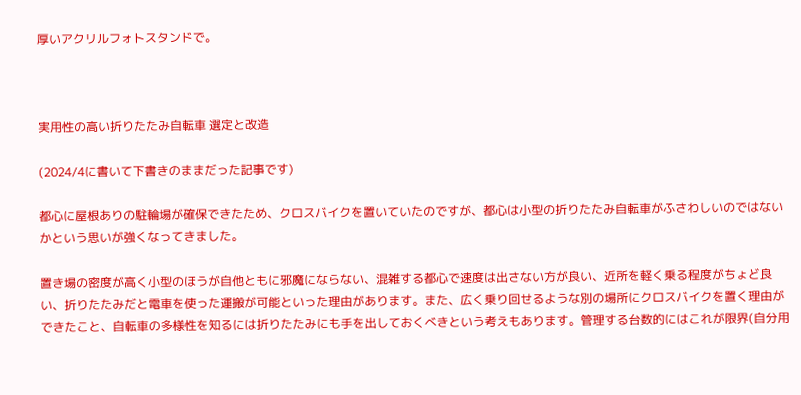厚いアクリルフォトスタンドで。



実用性の高い折りたたみ自転車 選定と改造

(2024/4に書いて下書きのままだった記事です)

都心に屋根ありの駐輪場が確保できたため、クロスバイクを置いていたのですが、都心は小型の折りたたみ自転車がふさわしいのではないかという思いが強くなってきました。

置き場の密度が高く小型のほうが自他ともに邪魔にならない、混雑する都心で速度は出さない方が良い、近所を軽く乗る程度がちょど良い、折りたたみだと電車を使った運搬が可能といった理由があります。また、広く乗り回せるような別の場所にクロスバイクを置く理由ができたこと、自転車の多様性を知るには折りたたみにも手を出しておくべきという考えもあります。管理する台数的にはこれが限界(自分用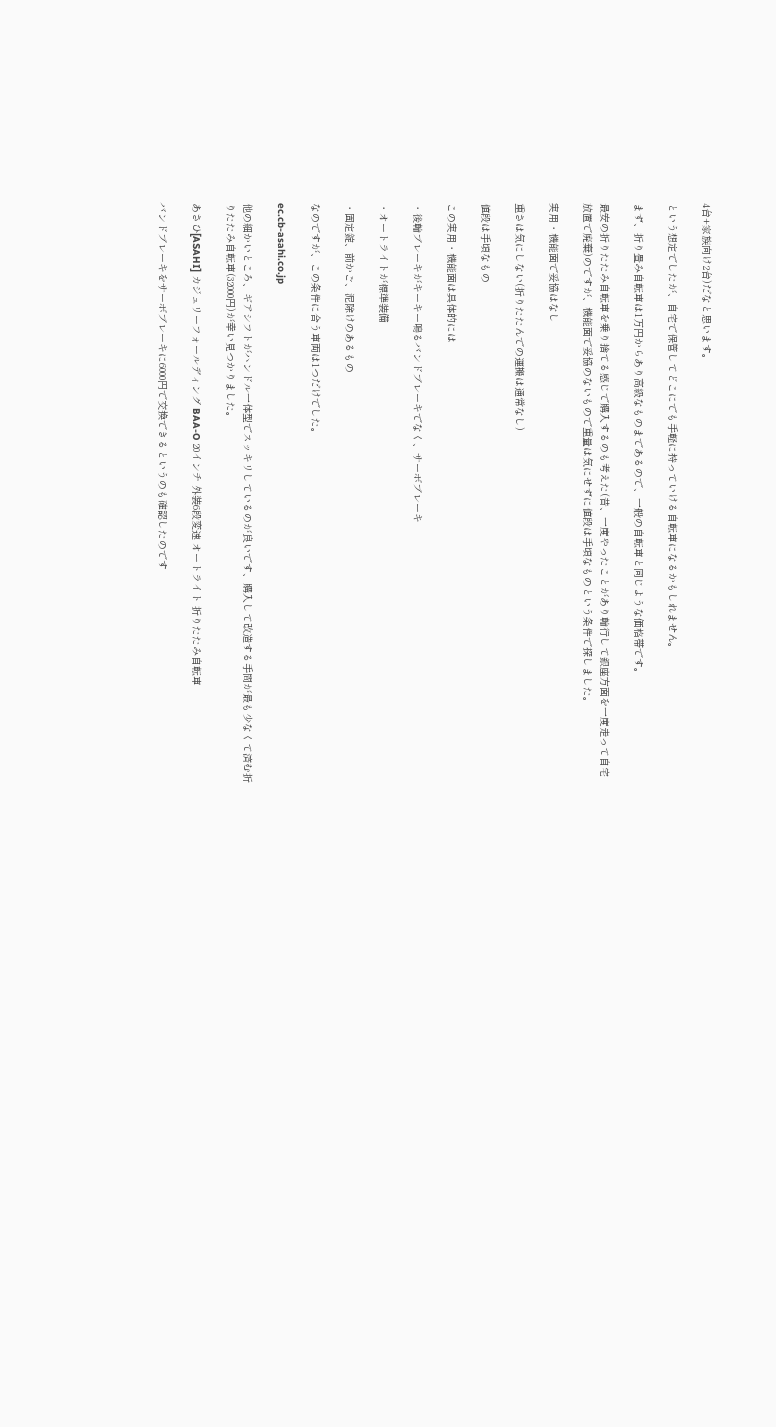4台+家族向け2台)だなと思います。

という想定でしたが、自宅で保管してどこにでも手軽に持っていける自転車になるかもしれません。

まず、折り畳み自転車は1万円からあり高級なものまであるので、一般の自転車と同じような価格帯です。

最安の折りたたみ自転車を乗り捨てる感じで購入するのも考えた(昔、一度やったことがあり輪行して銀座方面を一度走って自宅放置で廃棄)のですが、機能面で妥協のないもので重量は気にせずに値段は手頃なものという条件で探しました。

実用・機能面で妥協はなし

重さは気にしない(折りたたんでの運搬は通常なし)

値段は手頃なもの

この実用・機能面は具体的には

・後輪ブレーキがキーキー鳴るバンドブレーキでなく、サーボブレーキ

・オートライトが標準装備

・固定錠、前かご、泥除けのあるもの

なのですが、この条件に合う車両は1つだけでした。

ec.cb-asahi.co.jp

他の細かいところ、ギアシフトがハンドル一体型でスッキリしているのが良いです、購入して改造する手間が最も少なくて済む折りたたみ自転車(32000円)が幸い見つかりました。

あさひ[ASAHI] カジュリーフォールディング BAA-O 20インチ 外装6段変速 オートライト 折りたたみ自転車

バンドブレーキをサーボブレーキに6000円で交換できるというのも確認したのです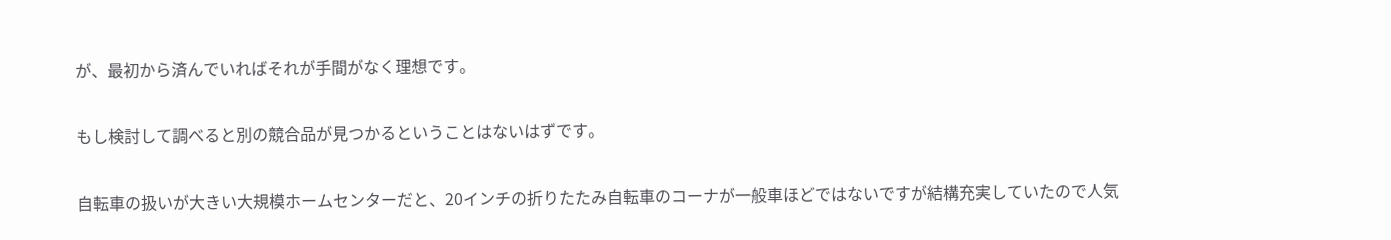が、最初から済んでいればそれが手間がなく理想です。

もし検討して調べると別の競合品が見つかるということはないはずです。

自転車の扱いが大きい大規模ホームセンターだと、20インチの折りたたみ自転車のコーナが一般車ほどではないですが結構充実していたので人気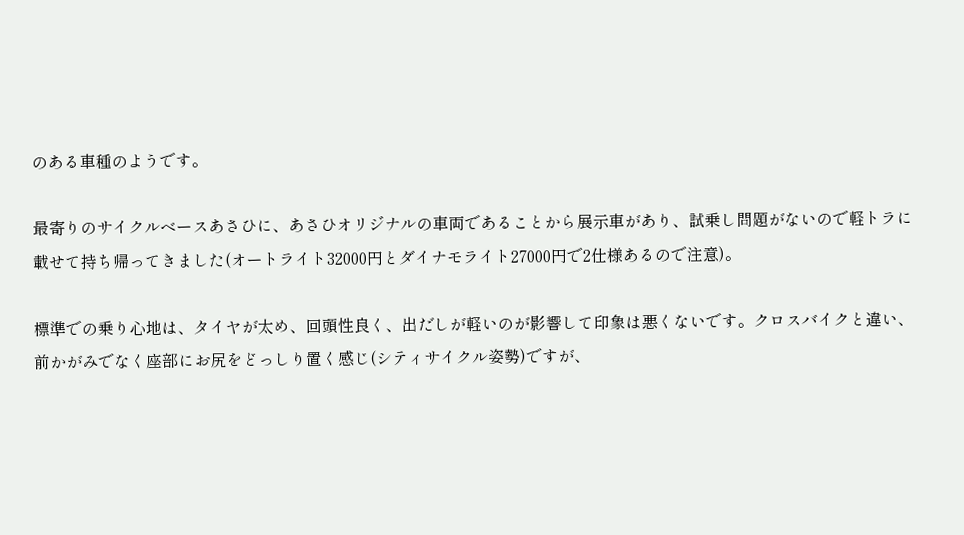のある車種のようです。

最寄りのサイクルベースあさひに、あさひオリジナルの車両であることから展示車があり、試乗し問題がないので軽トラに載せて持ち帰ってきました(オートライト32000円とダイナモライト27000円で2仕様あるので注意)。

標準での乗り心地は、タイヤが太め、回頭性良く、出だしが軽いのが影響して印象は悪くないです。クロスバイクと違い、前かがみでなく座部にお尻をどっしり置く感じ(シティサイクル姿勢)ですが、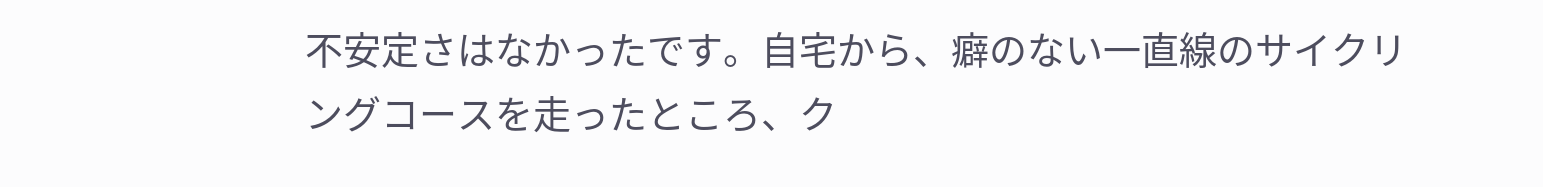不安定さはなかったです。自宅から、癖のない一直線のサイクリングコースを走ったところ、ク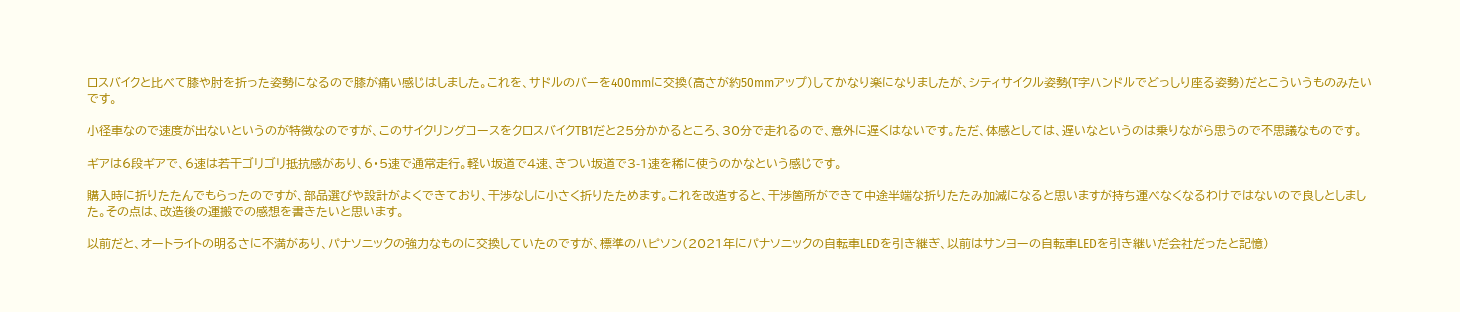ロスバイクと比べて膝や肘を折った姿勢になるので膝が痛い感じはしました。これを、サドルのバーを400mmに交換(高さが約50mmアップ)してかなり楽になりましたが、シティサイクル姿勢(T字ハンドルでどっしり座る姿勢)だとこういうものみたいです。

小径車なので速度が出ないというのが特徴なのですが、このサイクリングコースをクロスバイクTB1だと25分かかるところ、30分で走れるので、意外に遅くはないです。ただ、体感としては、遅いなというのは乗りながら思うので不思議なものです。

ギアは6段ギアで、6速は若干ゴリゴリ抵抗感があり、6・5速で通常走行。軽い坂道で4速、きつい坂道で3-1速を稀に使うのかなという感じです。

購入時に折りたたんでもらったのですが、部品選びや設計がよくできており、干渉なしに小さく折りたためます。これを改造すると、干渉箇所ができて中途半端な折りたたみ加減になると思いますが持ち運べなくなるわけではないので良しとしました。その点は、改造後の運搬での感想を書きたいと思います。

以前だと、オートライトの明るさに不満があり、パナソニックの強力なものに交換していたのですが、標準のハピソン(2021年にパナソニックの自転車LEDを引き継ぎ、以前はサンヨーの自転車LEDを引き継いだ会社だったと記憶)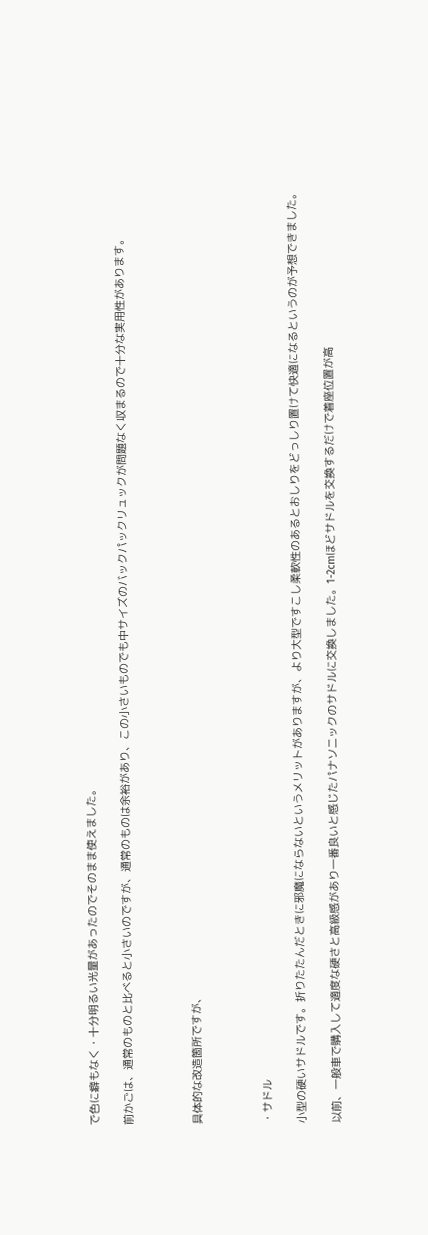で色に癖もなく・十分明るい光量があったのでそのまま使えました。

前かごは、通常のものと比べると小さいのですが、通常のものは余裕があり、この小さいものでも中サイズのバックパックリュックが問題なく収まるので十分な実用性があります。



具体的な改造箇所ですが、



・サドル

小型の硬いサドルです。折りたたんだときに邪魔にならないというメリットがありますが、より大型ですこし柔軟性のあるとおしりをどっしり置けて快適になるというのが予想できました。

以前、一般車で購入して適度な硬さと高級感があり一番良いと感じたパナソニックのサドルに交換しました。1-2cmほどサドルを交換するだけで着座位置が高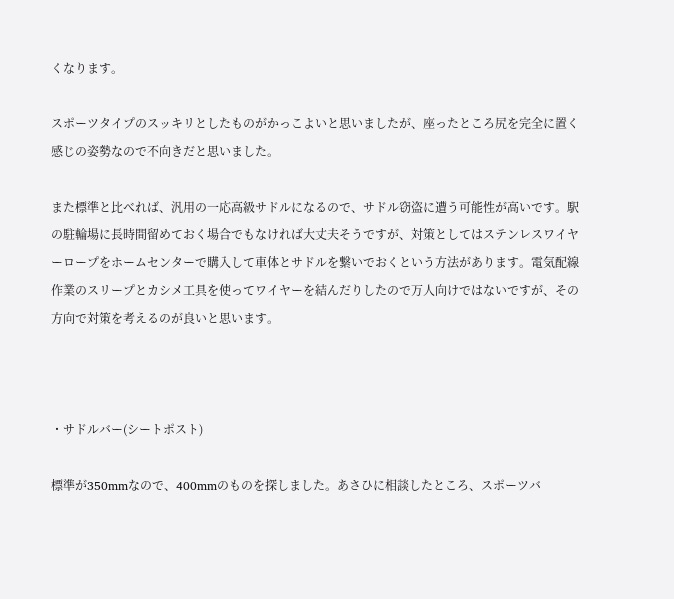くなります。

スポーツタイプのスッキリとしたものがかっこよいと思いましたが、座ったところ尻を完全に置く感じの姿勢なので不向きだと思いました。

また標準と比べれば、汎用の一応高級サドルになるので、サドル窃盗に遭う可能性が高いです。駅の駐輪場に長時間留めておく場合でもなければ大丈夫そうですが、対策としてはステンレスワイヤーロープをホームセンターで購入して車体とサドルを繋いでおくという方法があります。電気配線作業のスリープとカシメ工具を使ってワイヤーを結んだりしたので万人向けではないですが、その方向で対策を考えるのが良いと思います。



・サドルバー(シートポスト)

標準が350mmなので、400mmのものを探しました。あさひに相談したところ、スポーツバ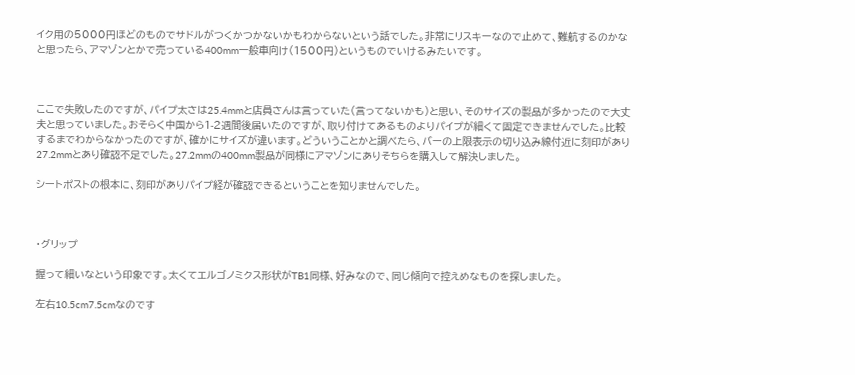イク用の5000円ほどのものでサドルがつくかつかないかもわからないという話でした。非常にリスキーなので止めて、難航するのかなと思ったら、アマゾンとかで売っている400mm一般車向け(1500円)というものでいけるみたいです。



ここで失敗したのですが、パイプ太さは25.4mmと店員さんは言っていた(言ってないかも)と思い、そのサイズの製品が多かったので大丈夫と思っていました。おそらく中国から1-2週間後届いたのですが、取り付けてあるものよりパイプが細くて固定できませんでした。比較するまでわからなかったのですが、確かにサイズが違います。どういうことかと調べたら、バーの上限表示の切り込み線付近に刻印があり27.2mmとあり確認不足でした。27.2mmの400mm製品が同様にアマゾンにありそちらを購入して解決しました。

シートポストの根本に、刻印がありパイプ経が確認できるということを知りませんでした。



・グリップ

握って細いなという印象です。太くてエルゴノミクス形状がTB1同様、好みなので、同じ傾向で控えめなものを探しました。

左右10.5cm7.5cmなのです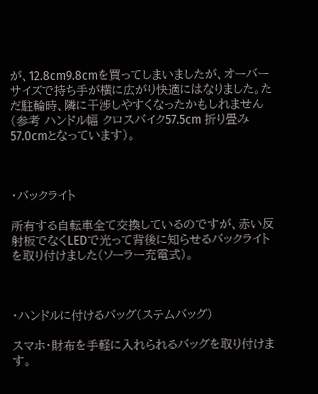が、12.8cm9.8cmを買ってしまいましたが、オーバーサイズで持ち手が横に広がり快適にはなりました。ただ駐輪時、隣に干渉しやすくなったかもしれません(参考 ハンドル幅 クロスバイク57.5cm 折り畳み57.0cmとなっています)。



・バックライト

所有する自転車全て交換しているのですが、赤い反射板でなくLEDで光って背後に知らせるバックライトを取り付けました(ソーラー充電式)。



・ハンドルに付けるバッグ(ステムバッグ)

スマホ・財布を手軽に入れられるバッグを取り付けます。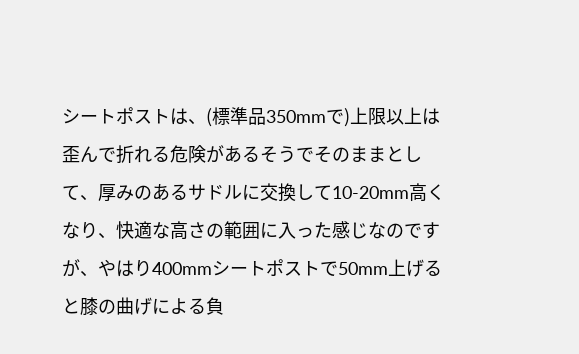シートポストは、(標準品350mmで)上限以上は歪んで折れる危険があるそうでそのままとして、厚みのあるサドルに交換して10-20mm高くなり、快適な高さの範囲に入った感じなのですが、やはり400mmシートポストで50mm上げると膝の曲げによる負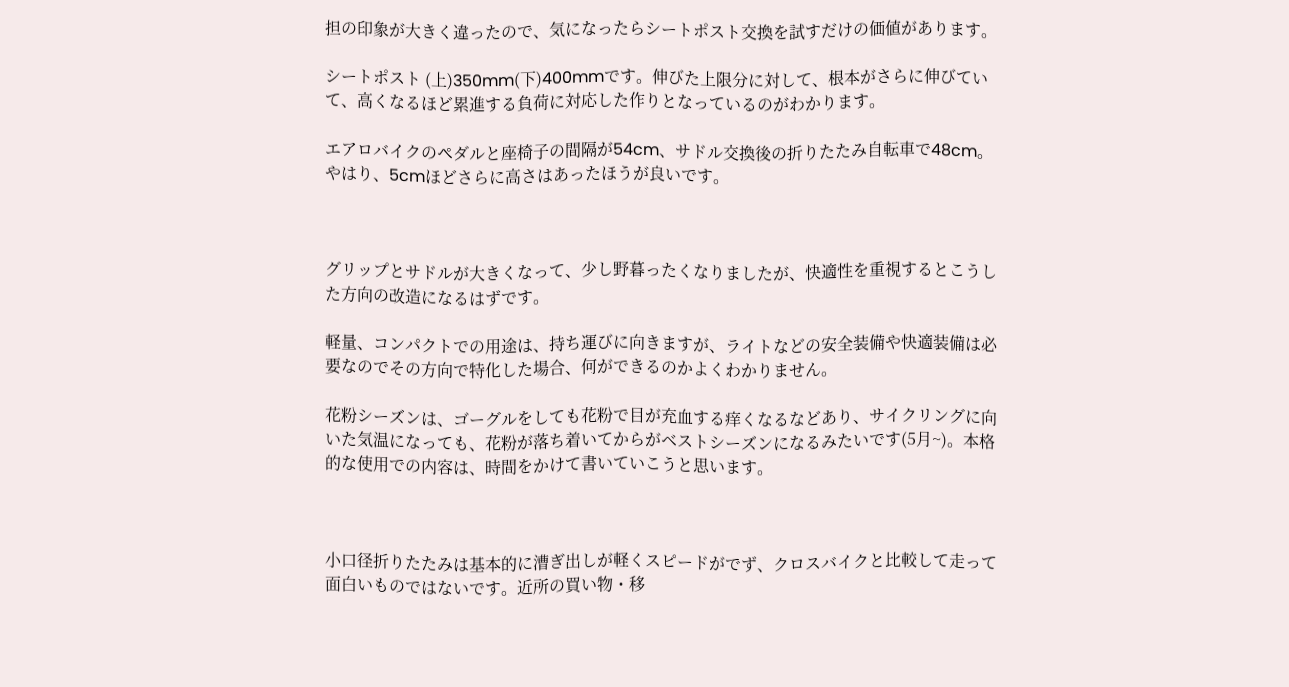担の印象が大きく違ったので、気になったらシートポスト交換を試すだけの価値があります。

シートポスト (上)350mm(下)400mmです。伸びた上限分に対して、根本がさらに伸びていて、高くなるほど累進する負荷に対応した作りとなっているのがわかります。

エアロバイクのペダルと座椅子の間隔が54cm、サドル交換後の折りたたみ自転車で48cm。やはり、5cmほどさらに高さはあったほうが良いです。



グリップとサドルが大きくなって、少し野暮ったくなりましたが、快適性を重視するとこうした方向の改造になるはずです。

軽量、コンパクトでの用途は、持ち運びに向きますが、ライトなどの安全装備や快適装備は必要なのでその方向で特化した場合、何ができるのかよくわかりません。

花粉シーズンは、ゴーグルをしても花粉で目が充血する痒くなるなどあり、サイクリングに向いた気温になっても、花粉が落ち着いてからがベストシーズンになるみたいです(5月~)。本格的な使用での内容は、時間をかけて書いていこうと思います。



小口径折りたたみは基本的に漕ぎ出しが軽くスピードがでず、クロスバイクと比較して走って面白いものではないです。近所の買い物・移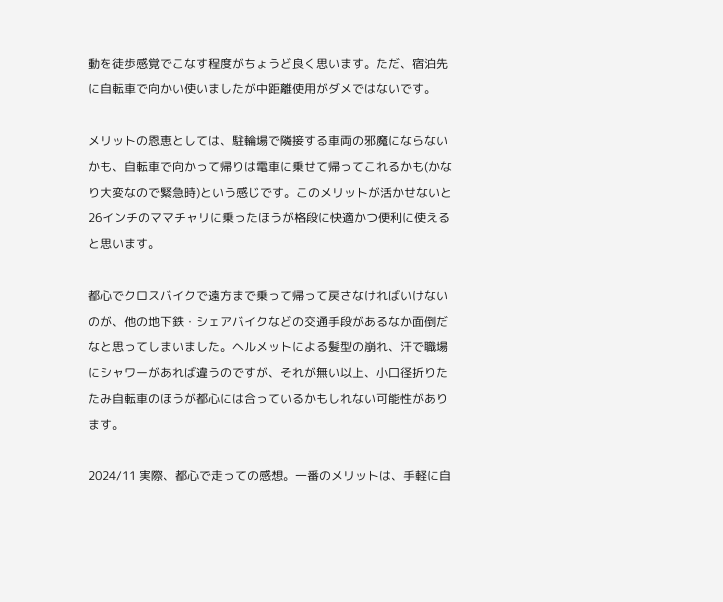動を徒歩感覚でこなす程度がちょうど良く思います。ただ、宿泊先に自転車で向かい使いましたが中距離使用がダメではないです。

メリットの恩恵としては、駐輪場で隣接する車両の邪魔にならないかも、自転車で向かって帰りは電車に乗せて帰ってこれるかも(かなり大変なので緊急時)という感じです。このメリットが活かせないと26インチのママチャリに乗ったほうが格段に快適かつ便利に使えると思います。

都心でクロスバイクで遠方まで乗って帰って戻さなければいけないのが、他の地下鉄・シェアバイクなどの交通手段があるなか面倒だなと思ってしまいました。ヘルメットによる髪型の崩れ、汗で職場にシャワーがあれば違うのですが、それが無い以上、小口径折りたたみ自転車のほうが都心には合っているかもしれない可能性があります。

2024/11 実際、都心で走っての感想。一番のメリットは、手軽に自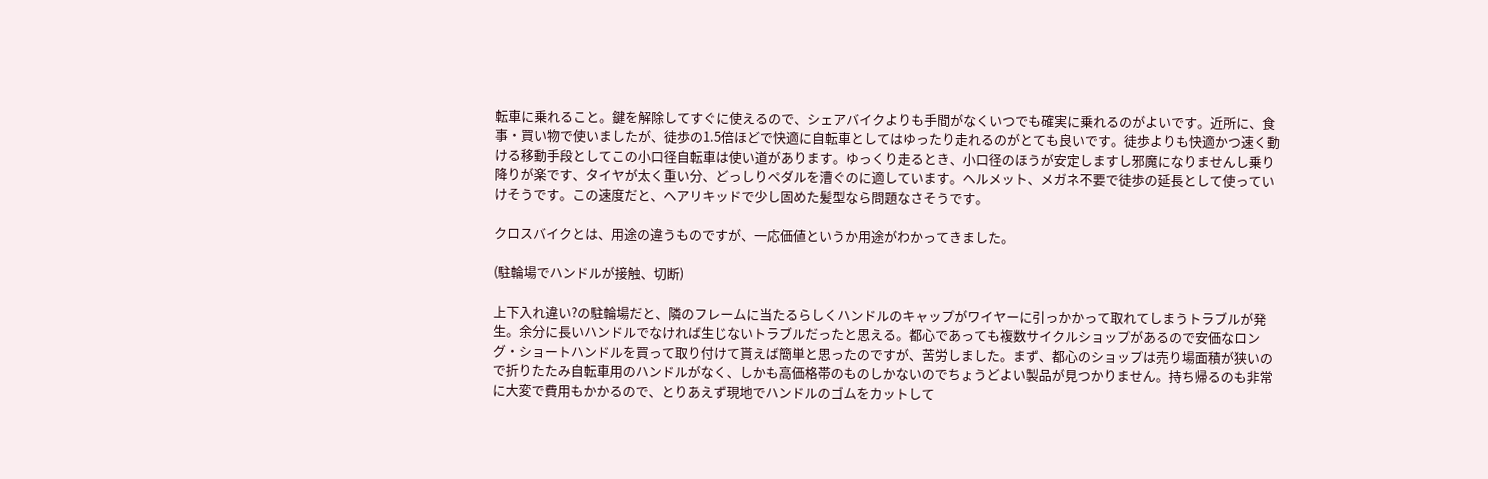転車に乗れること。鍵を解除してすぐに使えるので、シェアバイクよりも手間がなくいつでも確実に乗れるのがよいです。近所に、食事・買い物で使いましたが、徒歩の1.5倍ほどで快適に自転車としてはゆったり走れるのがとても良いです。徒歩よりも快適かつ速く動ける移動手段としてこの小口径自転車は使い道があります。ゆっくり走るとき、小口径のほうが安定しますし邪魔になりませんし乗り降りが楽です、タイヤが太く重い分、どっしりペダルを漕ぐのに適しています。ヘルメット、メガネ不要で徒歩の延長として使っていけそうです。この速度だと、ヘアリキッドで少し固めた髪型なら問題なさそうです。

クロスバイクとは、用途の違うものですが、一応価値というか用途がわかってきました。

(駐輪場でハンドルが接触、切断)

上下入れ違い?の駐輪場だと、隣のフレームに当たるらしくハンドルのキャップがワイヤーに引っかかって取れてしまうトラブルが発生。余分に長いハンドルでなければ生じないトラブルだったと思える。都心であっても複数サイクルショップがあるので安価なロング・ショートハンドルを買って取り付けて貰えば簡単と思ったのですが、苦労しました。まず、都心のショップは売り場面積が狭いので折りたたみ自転車用のハンドルがなく、しかも高価格帯のものしかないのでちょうどよい製品が見つかりません。持ち帰るのも非常に大変で費用もかかるので、とりあえず現地でハンドルのゴムをカットして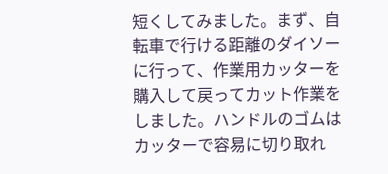短くしてみました。まず、自転車で行ける距離のダイソーに行って、作業用カッターを購入して戻ってカット作業をしました。ハンドルのゴムはカッターで容易に切り取れ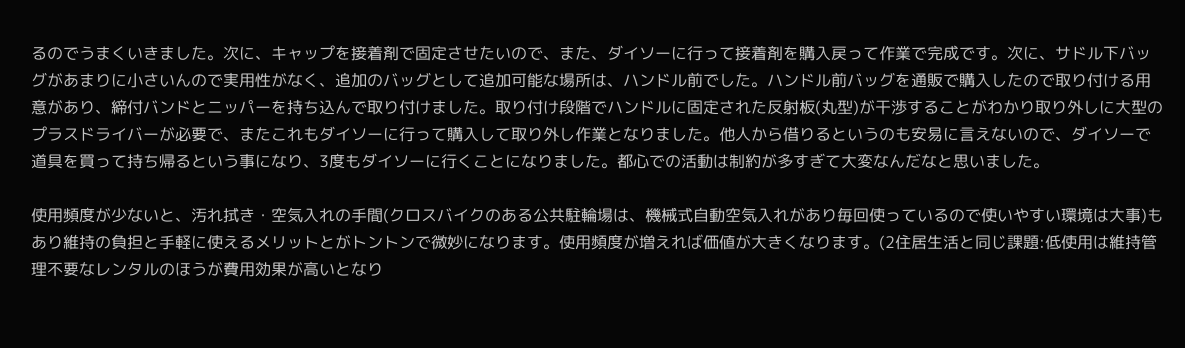るのでうまくいきました。次に、キャップを接着剤で固定させたいので、また、ダイソーに行って接着剤を購入戻って作業で完成です。次に、サドル下バッグがあまりに小さいんので実用性がなく、追加のバッグとして追加可能な場所は、ハンドル前でした。ハンドル前バッグを通販で購入したので取り付ける用意があり、締付バンドとニッパーを持ち込んで取り付けました。取り付け段階でハンドルに固定された反射板(丸型)が干渉することがわかり取り外しに大型のプラスドライバーが必要で、またこれもダイソーに行って購入して取り外し作業となりました。他人から借りるというのも安易に言えないので、ダイソーで道具を買って持ち帰るという事になり、3度もダイソーに行くことになりました。都心での活動は制約が多すぎて大変なんだなと思いました。

使用頻度が少ないと、汚れ拭き・空気入れの手間(クロスバイクのある公共駐輪場は、機械式自動空気入れがあり毎回使っているので使いやすい環境は大事)もあり維持の負担と手軽に使えるメリットとがトントンで微妙になります。使用頻度が増えれば価値が大きくなります。(2住居生活と同じ課題:低使用は維持管理不要なレンタルのほうが費用効果が高いとなり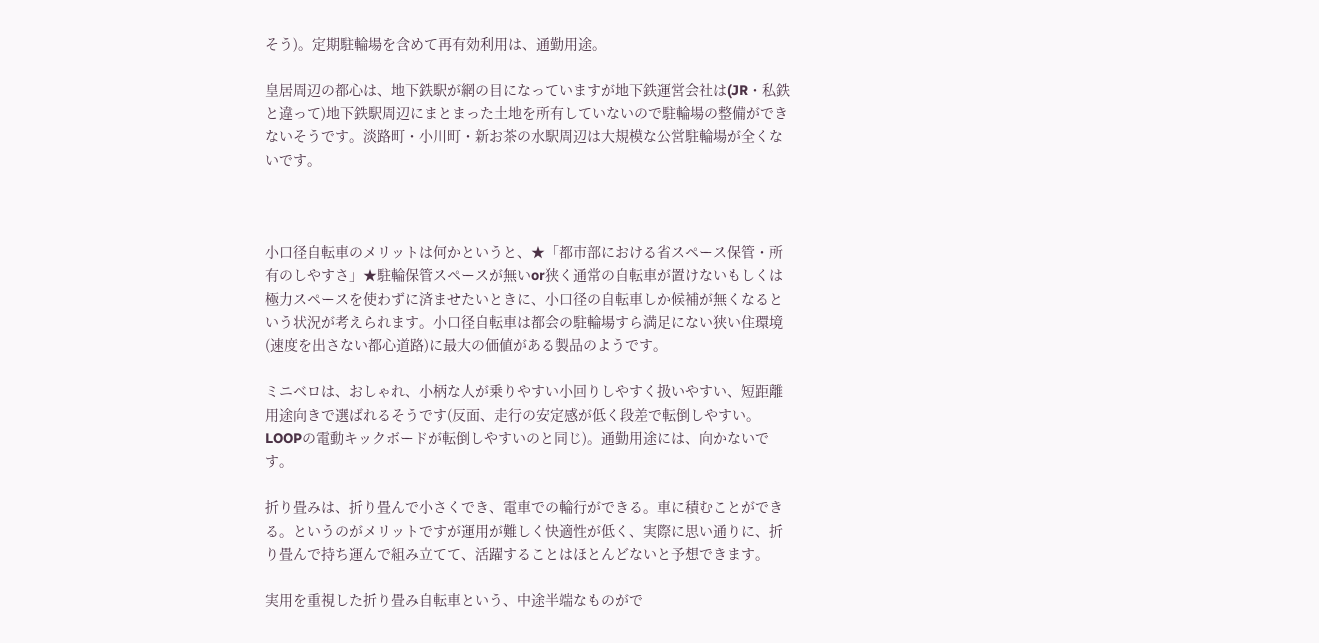そう)。定期駐輪場を含めて再有効利用は、通勤用途。

皇居周辺の都心は、地下鉄駅が網の目になっていますが地下鉄運営会社は(JR・私鉄と違って)地下鉄駅周辺にまとまった土地を所有していないので駐輪場の整備ができないそうです。淡路町・小川町・新お茶の水駅周辺は大規模な公営駐輪場が全くないです。



小口径自転車のメリットは何かというと、★「都市部における省スペース保管・所有のしやすさ」★駐輪保管スペースが無いor狭く通常の自転車が置けないもしくは極力スペースを使わずに済ませたいときに、小口径の自転車しか候補が無くなるという状況が考えられます。小口径自転車は都会の駐輪場すら満足にない狭い住環境(速度を出さない都心道路)に最大の価値がある製品のようです。

ミニベロは、おしゃれ、小柄な人が乗りやすい小回りしやすく扱いやすい、短距離用途向きで選ばれるそうです(反面、走行の安定感が低く段差で転倒しやすい。LOOPの電動キックボードが転倒しやすいのと同じ)。通勤用途には、向かないです。

折り畳みは、折り畳んで小さくでき、電車での輪行ができる。車に積むことができる。というのがメリットですが運用が難しく快適性が低く、実際に思い通りに、折り畳んで持ち運んで組み立てて、活躍することはほとんどないと予想できます。

実用を重視した折り畳み自転車という、中途半端なものがで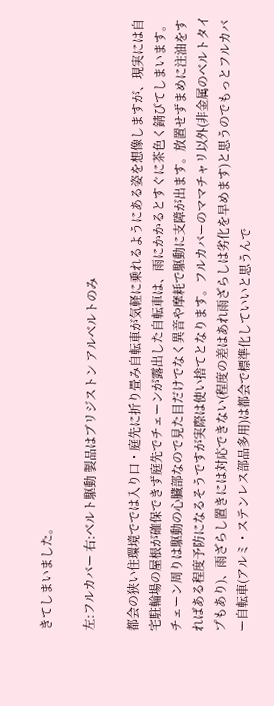きてしまいました。

左:フルカバー 右:ベルト駆動 製品はブリジストン アルベルトのみ

都会の狭い住環境ででは入り口・庭先に折り畳み自転車が気軽に乗れるようにある姿を想像しますが、現実には自宅駐輪場の屋根が確保できず庭先でチェーンが露出した自転車は、雨にかかるとすぐに茶色く錆びてしまいます。チェーン周りは駆動の心臓部なので見た目だけでなく異音や摩耗で駆動に支障が出ます。放置せずまめに注油をすればある程度予防になるそうですが実際は使い捨てとなります。フルカバーのママチャリ以外(非金属のベルトタイプもあり)、雨ざらし置きには対応できない(程度の差はあれ雨ざらしは劣化を早めます)と思うのでもっとフルカバー自転車(アルミ・ステンレス部品多用)は都会で標準化していいと思うんで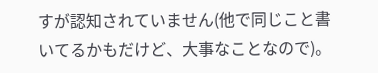すが認知されていません(他で同じこと書いてるかもだけど、大事なことなので)。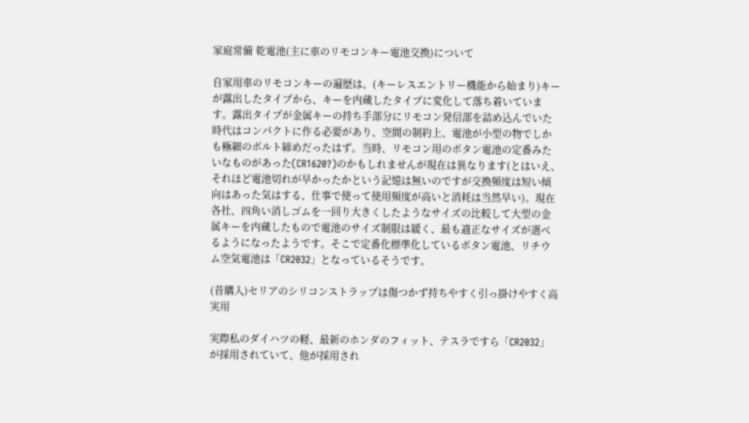家庭常備 乾電池(主に車のリモコンキー電池交換)について

自家用車のリモコンキーの遍歴は、(キーレスエントリー機能から始まり)キーが露出したタイプから、キーを内蔵したタイプに変化して落ち着いています。露出タイプが金属キーの持ち手部分にリモコン発信部を詰め込んでいた時代はコンパクトに作る必要があり、空間の制約上、電池が小型の物でしかも極細のボルト締めだったはず。当時、リモコン用のボタン電池の定番みたいなものがあった(CR1620?)のかもしれませんが現在は異なります(とはいえ、それほど電池切れが早かったかという記憶は無いのですが交換頻度は短い傾向はあった気はする、仕事で使って使用頻度が高いと消耗は当然早い)。現在各社、四角い消しゴムを一回り大きくしたようなサイズの比較して大型の金属キーを内蔵したもので電池のサイズ制限は緩く、最も適正なサイズが選べるようになったようです。そこで定番化標準化しているボタン電池、リチウム空気電池は「CR2032」となっているそうです。

(昔購入)セリアのシリコンストラップは傷つかず持ちやすく引っ掛けやすく高実用

実際私のダイハツの軽、最新のホンダのフィット、テスラですら「CR2032」が採用されていて、他が採用され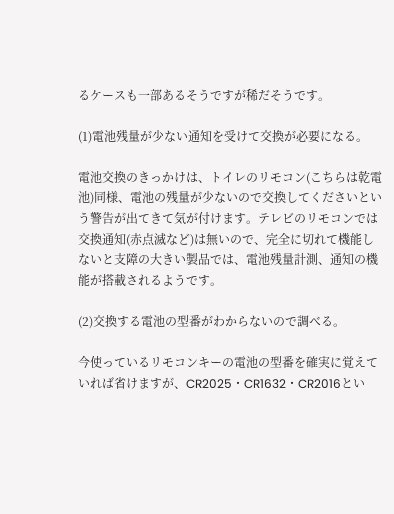るケースも一部あるそうですが稀だそうです。

(1)電池残量が少ない通知を受けて交換が必要になる。

電池交換のきっかけは、トイレのリモコン(こちらは乾電池)同様、電池の残量が少ないので交換してくださいという警告が出てきて気が付けます。テレビのリモコンでは交換通知(赤点滅など)は無いので、完全に切れて機能しないと支障の大きい製品では、電池残量計測、通知の機能が搭載されるようです。

(2)交換する電池の型番がわからないので調べる。

今使っているリモコンキーの電池の型番を確実に覚えていれば省けますが、CR2025・CR1632・CR2016とい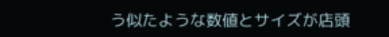う似たような数値とサイズが店頭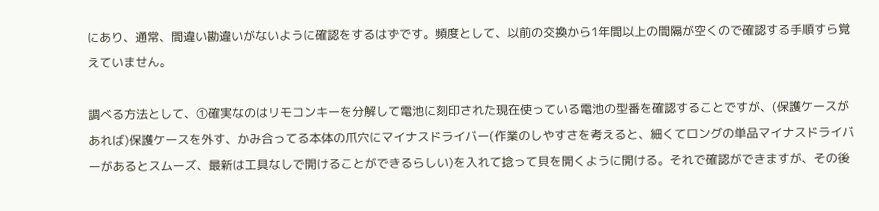にあり、通常、間違い勘違いがないように確認をするはずです。頻度として、以前の交換から1年間以上の間隔が空くので確認する手順すら覚えていません。

調べる方法として、①確実なのはリモコンキーを分解して電池に刻印された現在使っている電池の型番を確認することですが、(保護ケースがあれば)保護ケースを外す、かみ合ってる本体の爪穴にマイナスドライバー(作業のしやすさを考えると、細くてロングの単品マイナスドライバーがあるとスムーズ、最新は工具なしで開けることができるらしい)を入れて捻って貝を開くように開ける。それで確認ができますが、その後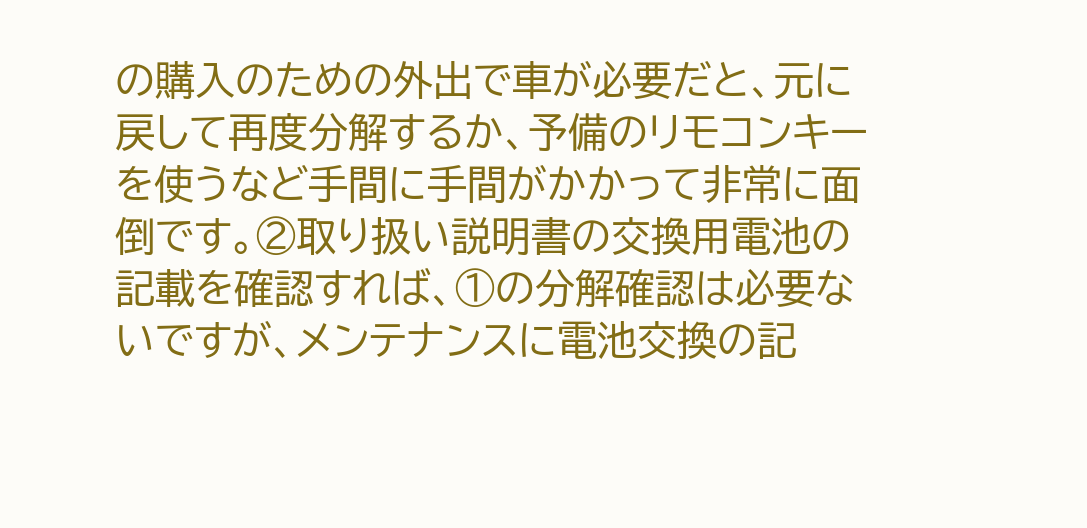の購入のための外出で車が必要だと、元に戻して再度分解するか、予備のリモコンキーを使うなど手間に手間がかかって非常に面倒です。②取り扱い説明書の交換用電池の記載を確認すれば、①の分解確認は必要ないですが、メンテナンスに電池交換の記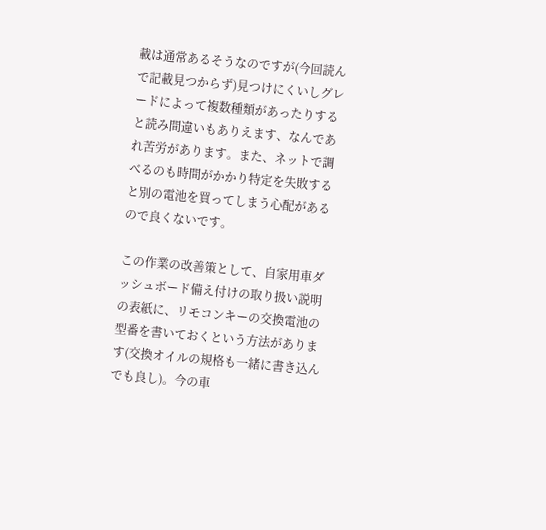載は通常あるそうなのですが(今回読んで記載見つからず)見つけにくいしグレードによって複数種類があったりすると読み間違いもありえます、なんであれ苦労があります。また、ネットで調べるのも時間がかかり特定を失敗すると別の電池を買ってしまう心配があるので良くないです。

この作業の改善策として、自家用車ダッシュボード備え付けの取り扱い説明の表紙に、リモコンキーの交換電池の型番を書いておくという方法があります(交換オイルの規格も一緒に書き込んでも良し)。今の車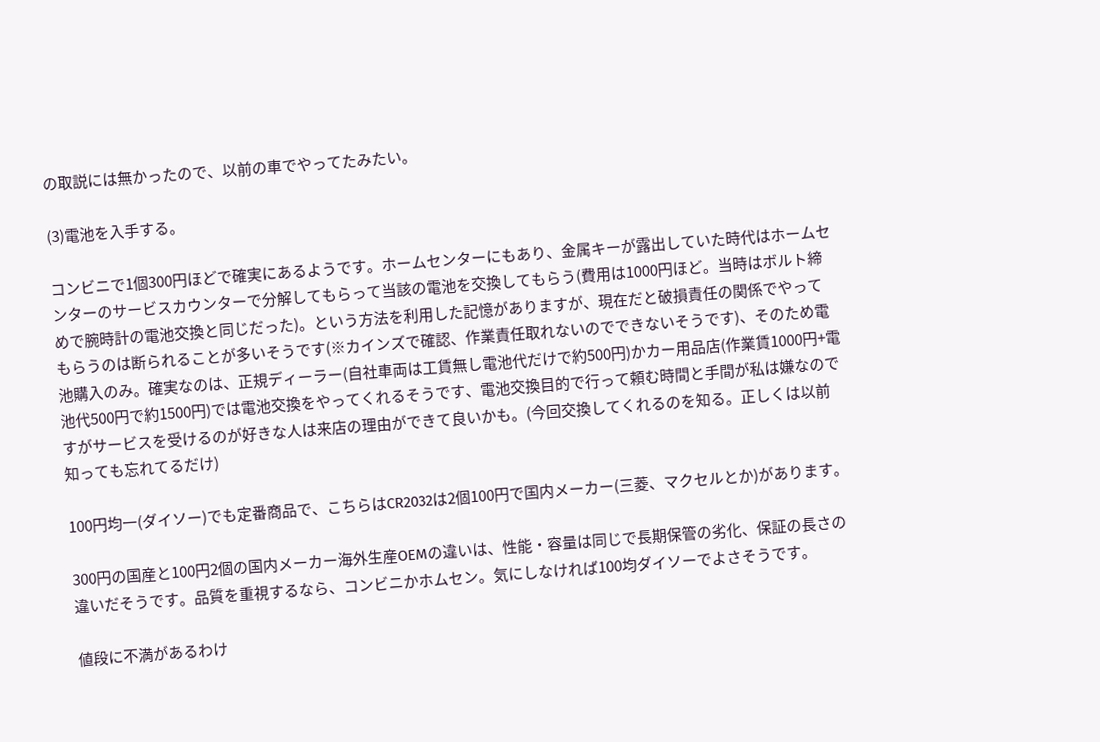の取説には無かったので、以前の車でやってたみたい。

(3)電池を入手する。

コンビニで1個300円ほどで確実にあるようです。ホームセンターにもあり、金属キーが露出していた時代はホームセンターのサービスカウンターで分解してもらって当該の電池を交換してもらう(費用は1000円ほど。当時はボルト締めで腕時計の電池交換と同じだった)。という方法を利用した記憶がありますが、現在だと破損責任の関係でやってもらうのは断られることが多いそうです(※カインズで確認、作業責任取れないのでできないそうです)、そのため電池購入のみ。確実なのは、正規ディーラー(自社車両は工賃無し電池代だけで約500円)かカー用品店(作業賃1000円+電池代500円で約1500円)では電池交換をやってくれるそうです、電池交換目的で行って頼む時間と手間が私は嫌なのですがサービスを受けるのが好きな人は来店の理由ができて良いかも。(今回交換してくれるのを知る。正しくは以前知っても忘れてるだけ)

100円均一(ダイソー)でも定番商品で、こちらはCR2032は2個100円で国内メーカー(三菱、マクセルとか)があります。

300円の国産と100円2個の国内メーカー海外生産OEMの違いは、性能・容量は同じで長期保管の劣化、保証の長さの違いだそうです。品質を重視するなら、コンビニかホムセン。気にしなければ100均ダイソーでよさそうです。

値段に不満があるわけ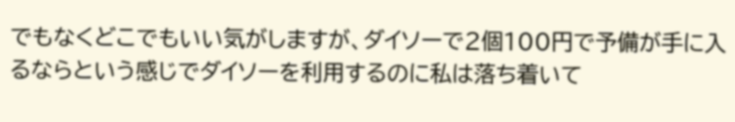でもなくどこでもいい気がしますが、ダイソーで2個100円で予備が手に入るならという感じでダイソーを利用するのに私は落ち着いて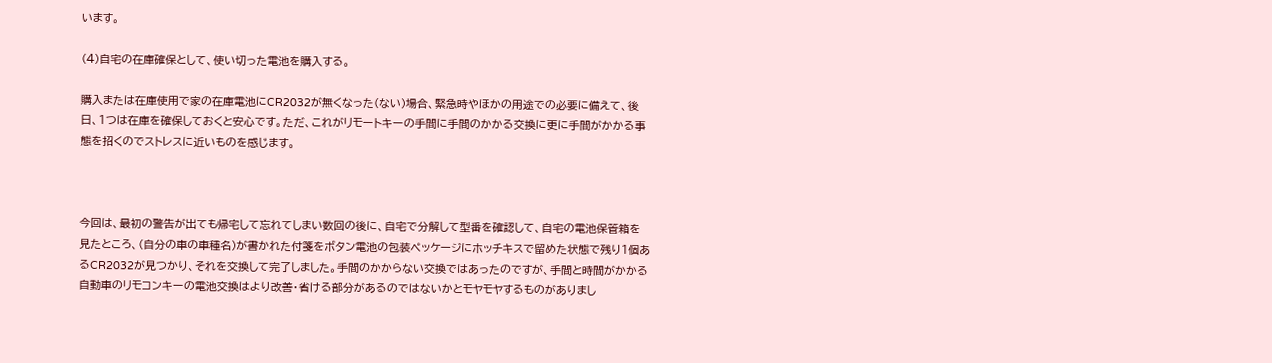います。

(4)自宅の在庫確保として、使い切った電池を購入する。

購入または在庫使用で家の在庫電池にCR2032が無くなった(ない)場合、緊急時やほかの用途での必要に備えて、後日、1つは在庫を確保しておくと安心です。ただ、これがリモートキーの手間に手間のかかる交換に更に手間がかかる事態を招くのでストレスに近いものを感じます。



今回は、最初の警告が出ても帰宅して忘れてしまい数回の後に、自宅で分解して型番を確認して、自宅の電池保管箱を見たところ、(自分の車の車種名)が書かれた付箋をボタン電池の包装ペッケージにホッチキスで留めた状態で残り1個あるCR2032が見つかり、それを交換して完了しました。手間のかからない交換ではあったのですが、手間と時間がかかる自動車のリモコンキーの電池交換はより改善・省ける部分があるのではないかとモヤモヤするものがありまし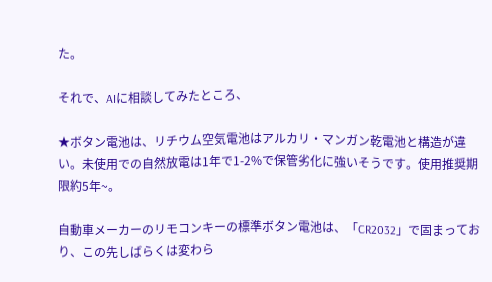た。

それで、AIに相談してみたところ、

★ボタン電池は、リチウム空気電池はアルカリ・マンガン乾電池と構造が違い。未使用での自然放電は1年で1-2%で保管劣化に強いそうです。使用推奨期限約5年~。

自動車メーカーのリモコンキーの標準ボタン電池は、「CR2032」で固まっており、この先しばらくは変わら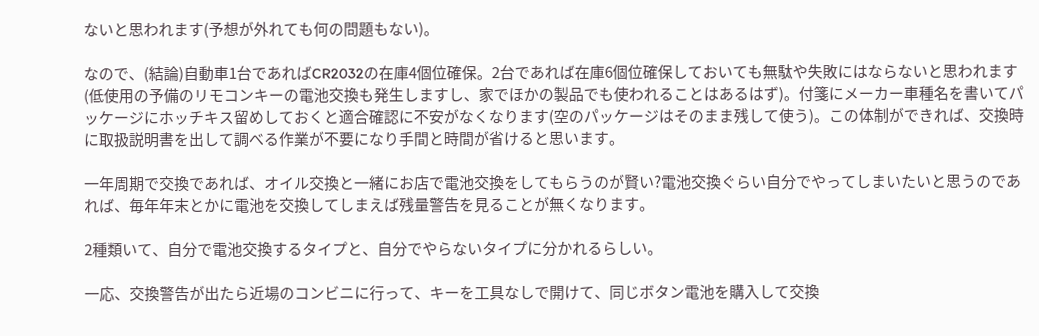ないと思われます(予想が外れても何の問題もない)。

なので、(結論)自動車1台であればCR2032の在庫4個位確保。2台であれば在庫6個位確保しておいても無駄や失敗にはならないと思われます(低使用の予備のリモコンキーの電池交換も発生しますし、家でほかの製品でも使われることはあるはず)。付箋にメーカー車種名を書いてパッケージにホッチキス留めしておくと適合確認に不安がなくなります(空のパッケージはそのまま残して使う)。この体制ができれば、交換時に取扱説明書を出して調べる作業が不要になり手間と時間が省けると思います。

一年周期で交換であれば、オイル交換と一緒にお店で電池交換をしてもらうのが賢い?電池交換ぐらい自分でやってしまいたいと思うのであれば、毎年年末とかに電池を交換してしまえば残量警告を見ることが無くなります。

2種類いて、自分で電池交換するタイプと、自分でやらないタイプに分かれるらしい。

一応、交換警告が出たら近場のコンビニに行って、キーを工具なしで開けて、同じボタン電池を購入して交換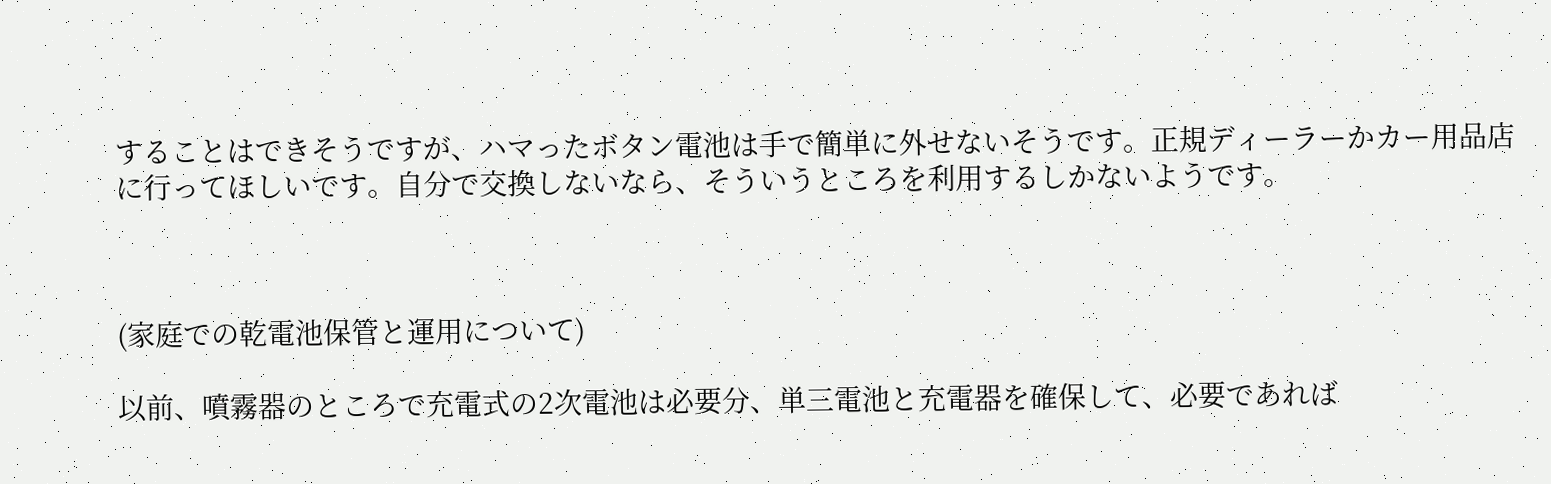することはできそうですが、ハマったボタン電池は手で簡単に外せないそうです。正規ディーラーかカー用品店に行ってほしいです。自分で交換しないなら、そういうところを利用するしかないようです。



(家庭での乾電池保管と運用について)

以前、噴霧器のところで充電式の2次電池は必要分、単三電池と充電器を確保して、必要であれば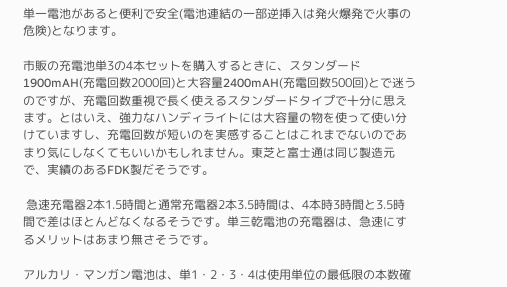単一電池があると便利で安全(電池連結の一部逆挿入は発火爆発で火事の危険)となります。

市販の充電池単3の4本セットを購入するときに、スタンダード1900mAH(充電回数2000回)と大容量2400mAH(充電回数500回)とで迷うのですが、充電回数重視で長く使えるスタンダードタイプで十分に思えます。とはいえ、強力なハンディライトには大容量の物を使って使い分けていますし、充電回数が短いのを実感することはこれまでないのであまり気にしなくてもいいかもしれません。東芝と富士通は同じ製造元で、実績のあるFDK製だそうです。

 急速充電器2本1.5時間と通常充電器2本3.5時間は、4本時3時間と3.5時間で差はほとんどなくなるそうです。単三乾電池の充電器は、急速にするメリットはあまり無さそうです。

アルカリ・マンガン電池は、単1・2・3・4は使用単位の最低限の本数確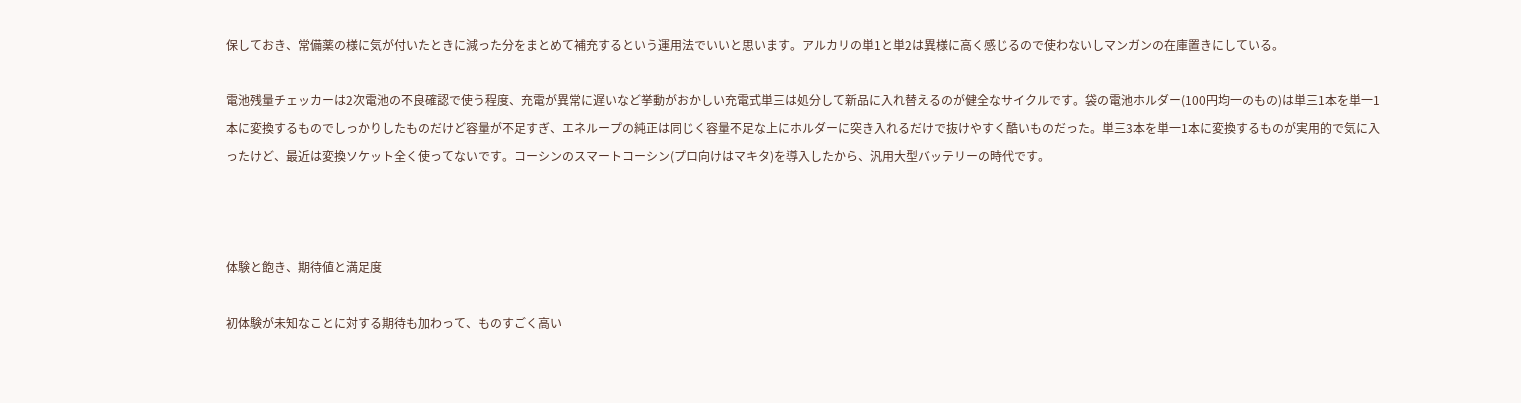保しておき、常備薬の様に気が付いたときに減った分をまとめて補充するという運用法でいいと思います。アルカリの単1と単2は異様に高く感じるので使わないしマンガンの在庫置きにしている。

電池残量チェッカーは2次電池の不良確認で使う程度、充電が異常に遅いなど挙動がおかしい充電式単三は処分して新品に入れ替えるのが健全なサイクルです。袋の電池ホルダー(100円均一のもの)は単三1本を単一1本に変換するものでしっかりしたものだけど容量が不足すぎ、エネループの純正は同じく容量不足な上にホルダーに突き入れるだけで抜けやすく酷いものだった。単三3本を単一1本に変換するものが実用的で気に入ったけど、最近は変換ソケット全く使ってないです。コーシンのスマートコーシン(プロ向けはマキタ)を導入したから、汎用大型バッテリーの時代です。



体験と飽き、期待値と満足度

初体験が未知なことに対する期待も加わって、ものすごく高い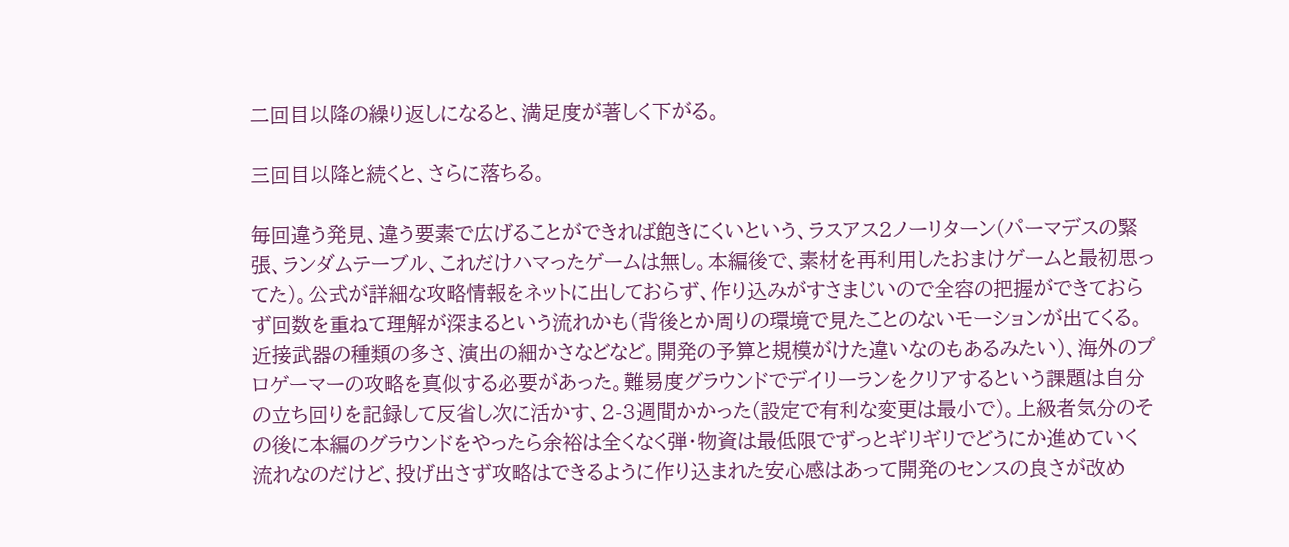二回目以降の繰り返しになると、満足度が著しく下がる。

三回目以降と続くと、さらに落ちる。

毎回違う発見、違う要素で広げることができれば飽きにくいという、ラスアス2ノーリターン(パーマデスの緊張、ランダムテーブル、これだけハマったゲームは無し。本編後で、素材を再利用したおまけゲームと最初思ってた)。公式が詳細な攻略情報をネットに出しておらず、作り込みがすさまじいので全容の把握ができておらず回数を重ねて理解が深まるという流れかも(背後とか周りの環境で見たことのないモーションが出てくる。近接武器の種類の多さ、演出の細かさなどなど。開発の予算と規模がけた違いなのもあるみたい)、海外のプロゲーマーの攻略を真似する必要があった。難易度グラウンドでデイリーランをクリアするという課題は自分の立ち回りを記録して反省し次に活かす、2-3週間かかった(設定で有利な変更は最小で)。上級者気分のその後に本編のグラウンドをやったら余裕は全くなく弾・物資は最低限でずっとギリギリでどうにか進めていく流れなのだけど、投げ出さず攻略はできるように作り込まれた安心感はあって開発のセンスの良さが改め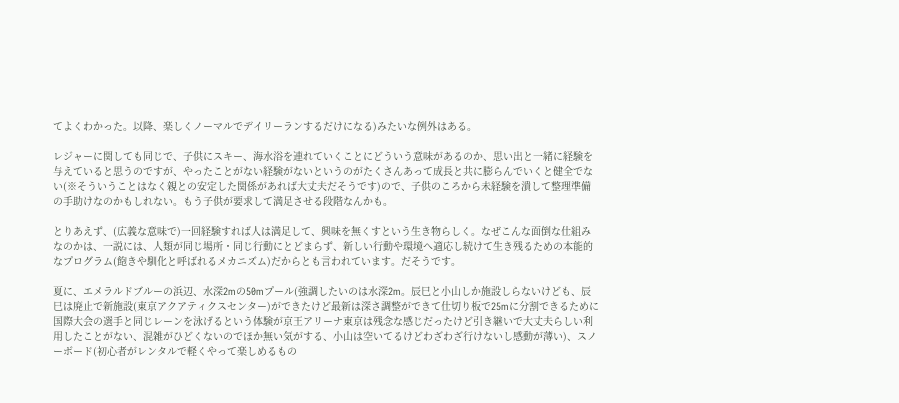てよくわかった。以降、楽しくノーマルでデイリーランするだけになる)みたいな例外はある。

レジャーに関しても同じで、子供にスキー、海水浴を連れていくことにどういう意味があるのか、思い出と一緒に経験を与えていると思うのですが、やったことがない経験がないというのがたくさんあって成長と共に膨らんでいくと健全でない(※そういうことはなく親との安定した関係があれば大丈夫だそうです)ので、子供のころから未経験を潰して整理準備の手助けなのかもしれない。もう子供が要求して満足させる段階なんかも。

とりあえず、(広義な意味で)一回経験すれば人は満足して、興味を無くすという生き物らしく。なぜこんな面倒な仕組みなのかは、一説には、人類が同じ場所・同じ行動にとどまらず、新しい行動や環境へ適応し続けて生き残るための本能的なプログラム(飽きや馴化と呼ばれるメカニズム)だからとも言われています。だそうです。

夏に、エメラルドブルーの浜辺、水深2mの50mプール(強調したいのは水深2m。辰巳と小山しか施設しらないけども、辰巳は廃止で新施設(東京アクアティクスセンター)ができたけど最新は深さ調整ができて仕切り板で25mに分割できるために国際大会の選手と同じレーンを泳げるという体験が京王アリーナ東京は残念な感じだったけど引き継いで大丈夫らしい利用したことがない、混雑がひどくないのでほか無い気がする、小山は空いてるけどわざわざ行けないし感動が薄い)、スノーボード(初心者がレンタルで軽くやって楽しめるもの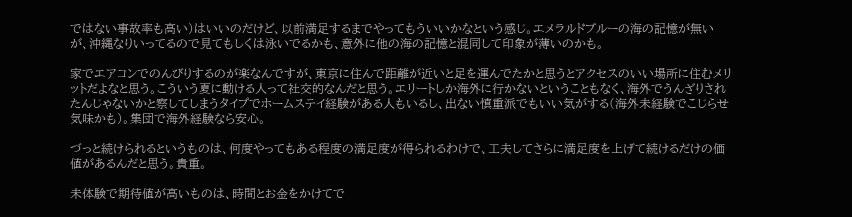ではない事故率も高い)はいいのだけど、以前満足するまでやってもういいかなという感じ。エメラルドブルーの海の記憶が無いが、沖縄なりいってるので見てもしくは泳いでるかも、意外に他の海の記憶と混同して印象が薄いのかも。

家でエアコンでのんびりするのが楽なんですが、東京に住んで距離が近いと足を運んでたかと思うとアクセスのいい場所に住むメリットだよなと思う。こういう夏に動ける人って社交的なんだと思う。エリートしか海外に行かないということもなく、海外でうんざりされたんじゃないかと察してしまうタイプでホームステイ経験がある人もいるし、出ない慎重派でもいい気がする(海外未経験でこじらせ気味かも)。集団で海外経験なら安心。

づっと続けられるというものは、何度やってもある程度の満足度が得られるわけで、工夫してさらに満足度を上げて続けるだけの価値があるんだと思う。貴重。

未体験で期待値が高いものは、時間とお金をかけてで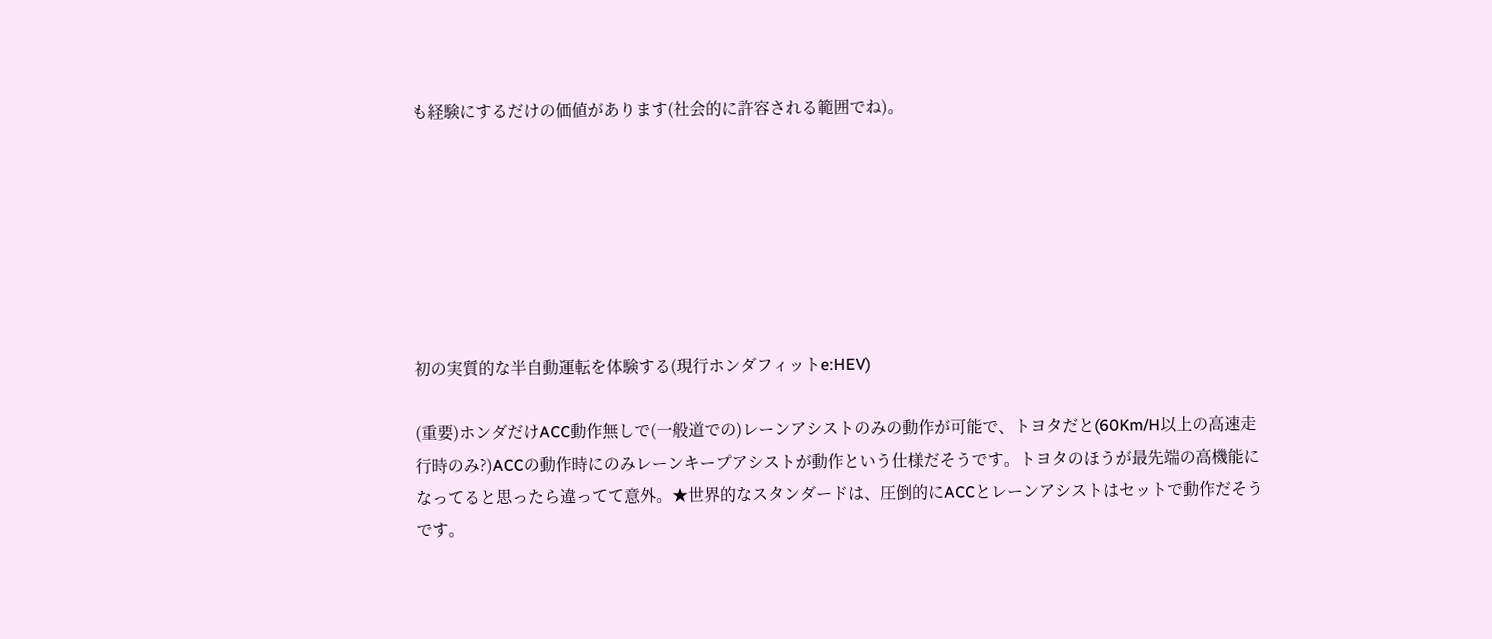も経験にするだけの価値があります(社会的に許容される範囲でね)。







初の実質的な半自動運転を体験する(現行ホンダフィットe:HEV)

(重要)ホンダだけACC動作無しで(一般道での)レーンアシストのみの動作が可能で、トヨタだと(60Km/H以上の高速走行時のみ?)ACCの動作時にのみレーンキープアシストが動作という仕様だそうです。トヨタのほうが最先端の高機能になってると思ったら違ってて意外。★世界的なスタンダードは、圧倒的にACCとレーンアシストはセットで動作だそうです。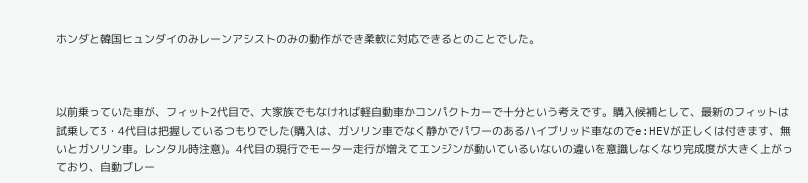ホンダと韓国ヒュンダイのみレーンアシストのみの動作ができ柔軟に対応できるとのことでした。



以前乗っていた車が、フィット2代目で、大家族でもなければ軽自動車かコンパクトカーで十分という考えです。購入候補として、最新のフィットは試乗して3・4代目は把握しているつもりでした(購入は、ガソリン車でなく静かでパワーのあるハイブリッド車なのでe:HEVが正しくは付きます、無いとガソリン車。レンタル時注意)。4代目の現行でモーター走行が増えてエンジンが動いているいないの違いを意識しなくなり完成度が大きく上がっており、自動ブレー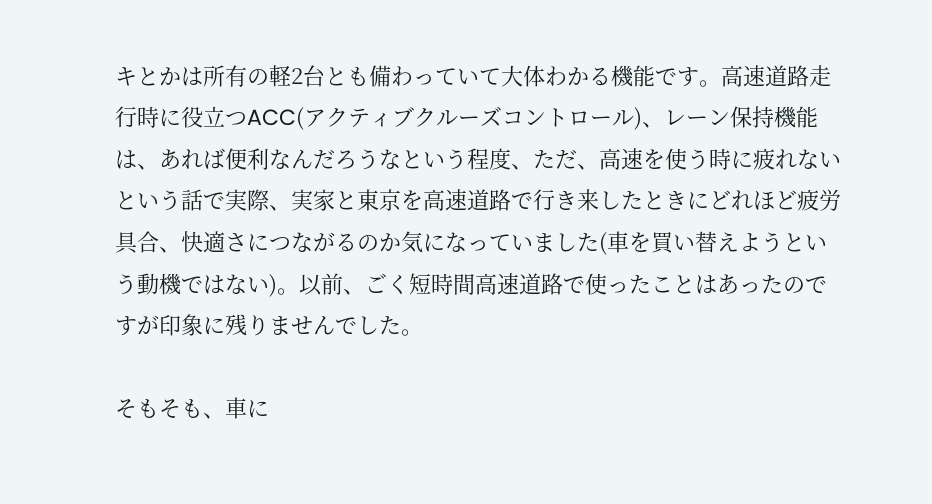キとかは所有の軽2台とも備わっていて大体わかる機能です。高速道路走行時に役立つACC(アクティブクルーズコントロール)、レーン保持機能は、あれば便利なんだろうなという程度、ただ、高速を使う時に疲れないという話で実際、実家と東京を高速道路で行き来したときにどれほど疲労具合、快適さにつながるのか気になっていました(車を買い替えようという動機ではない)。以前、ごく短時間高速道路で使ったことはあったのですが印象に残りませんでした。

そもそも、車に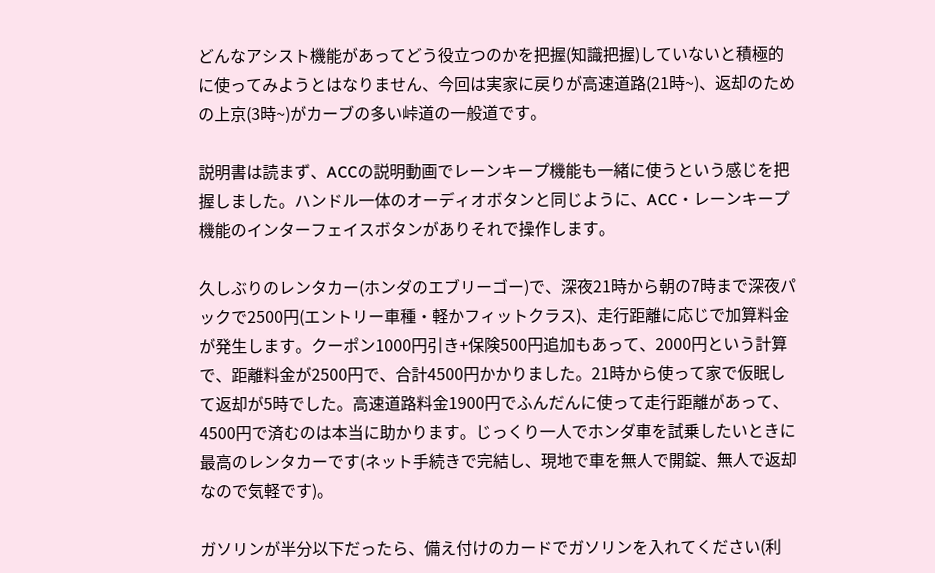どんなアシスト機能があってどう役立つのかを把握(知識把握)していないと積極的に使ってみようとはなりません、今回は実家に戻りが高速道路(21時~)、返却のための上京(3時~)がカーブの多い峠道の一般道です。

説明書は読まず、ACCの説明動画でレーンキープ機能も一緒に使うという感じを把握しました。ハンドル一体のオーディオボタンと同じように、ACC・レーンキープ機能のインターフェイスボタンがありそれで操作します。

久しぶりのレンタカー(ホンダのエブリーゴー)で、深夜21時から朝の7時まで深夜パックで2500円(エントリー車種・軽かフィットクラス)、走行距離に応じで加算料金が発生します。クーポン1000円引き+保険500円追加もあって、2000円という計算で、距離料金が2500円で、合計4500円かかりました。21時から使って家で仮眠して返却が5時でした。高速道路料金1900円でふんだんに使って走行距離があって、4500円で済むのは本当に助かります。じっくり一人でホンダ車を試乗したいときに最高のレンタカーです(ネット手続きで完結し、現地で車を無人で開錠、無人で返却なので気軽です)。

ガソリンが半分以下だったら、備え付けのカードでガソリンを入れてください(利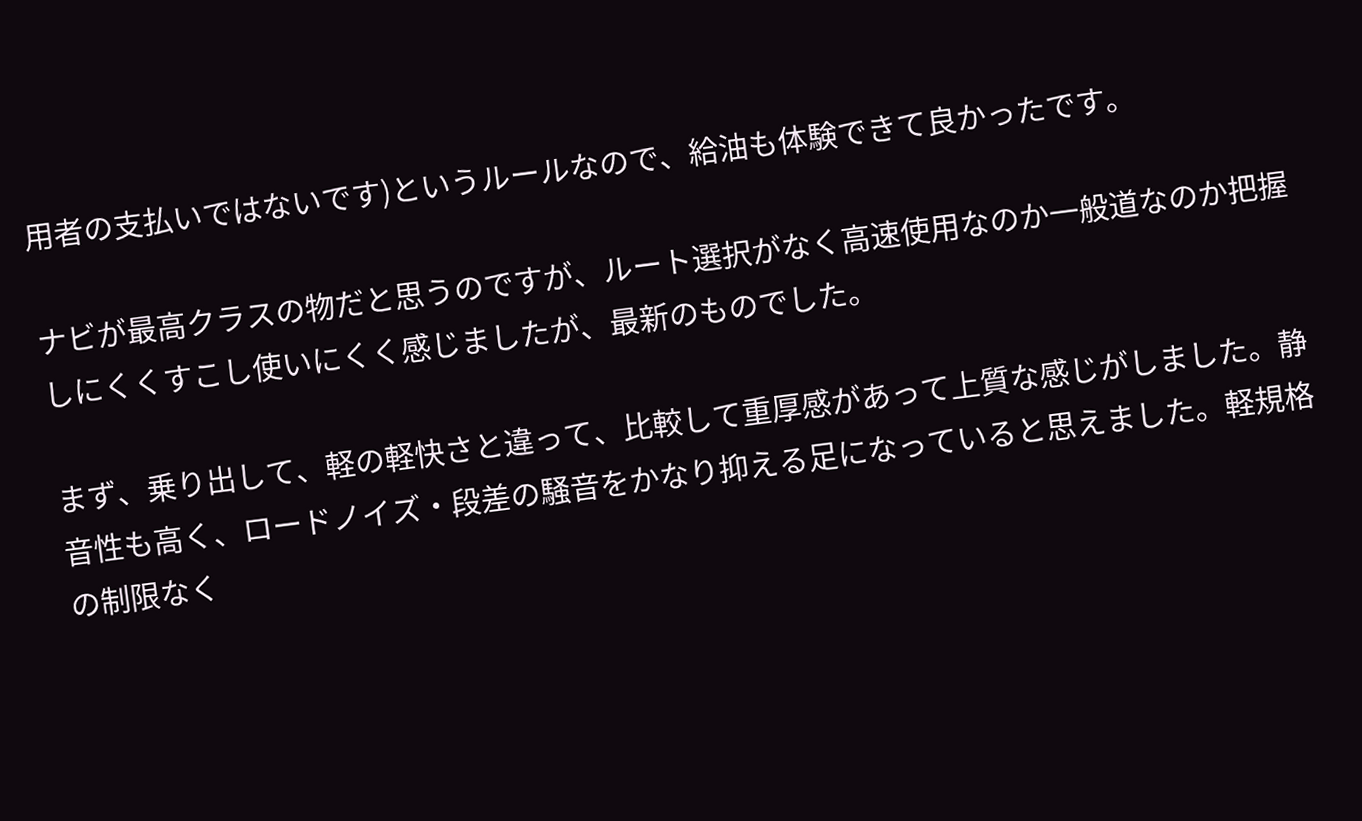用者の支払いではないです)というルールなので、給油も体験できて良かったです。

ナビが最高クラスの物だと思うのですが、ルート選択がなく高速使用なのか一般道なのか把握しにくくすこし使いにくく感じましたが、最新のものでした。

まず、乗り出して、軽の軽快さと違って、比較して重厚感があって上質な感じがしました。静音性も高く、ロードノイズ・段差の騒音をかなり抑える足になっていると思えました。軽規格の制限なく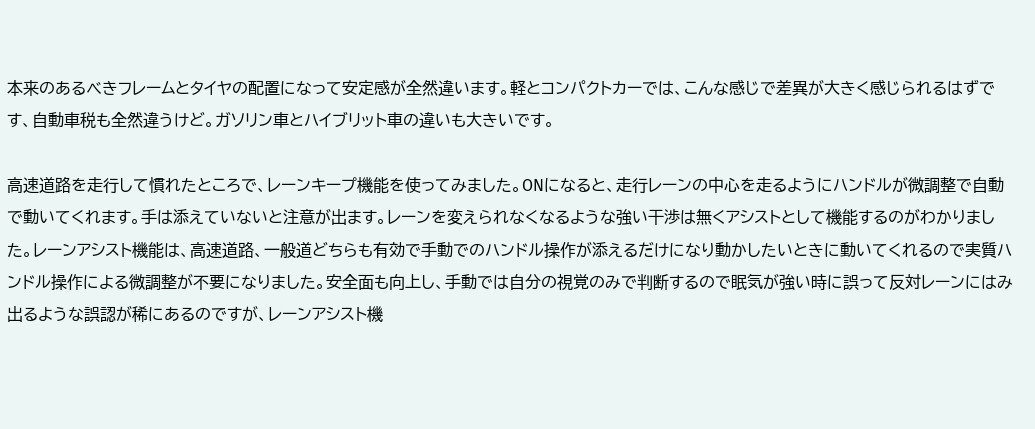本来のあるべきフレームとタイヤの配置になって安定感が全然違います。軽とコンパクトカーでは、こんな感じで差異が大きく感じられるはずです、自動車税も全然違うけど。ガソリン車とハイブリット車の違いも大きいです。

高速道路を走行して慣れたところで、レーンキープ機能を使ってみました。ONになると、走行レーンの中心を走るようにハンドルが微調整で自動で動いてくれます。手は添えていないと注意が出ます。レーンを変えられなくなるような強い干渉は無くアシストとして機能するのがわかりました。レーンアシスト機能は、高速道路、一般道どちらも有効で手動でのハンドル操作が添えるだけになり動かしたいときに動いてくれるので実質ハンドル操作による微調整が不要になりました。安全面も向上し、手動では自分の視覚のみで判断するので眠気が強い時に誤って反対レーンにはみ出るような誤認が稀にあるのですが、レーンアシスト機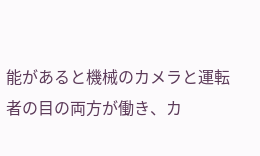能があると機械のカメラと運転者の目の両方が働き、カ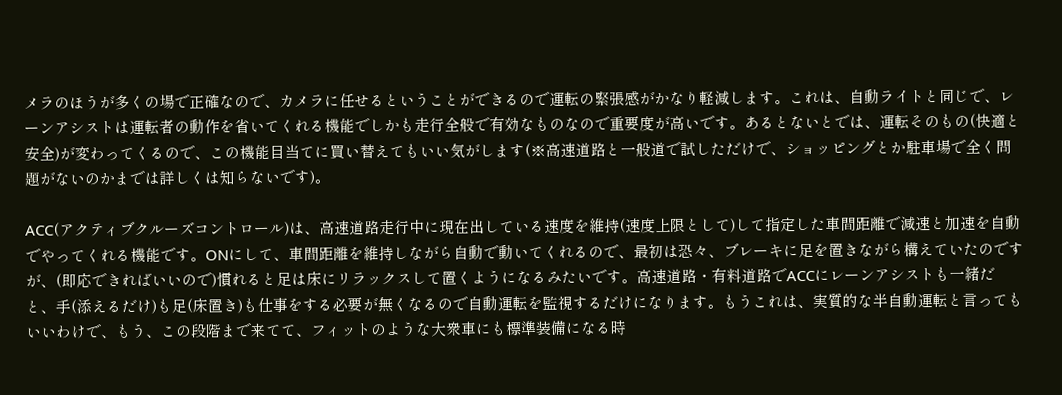メラのほうが多くの場で正確なので、カメラに任せるということができるので運転の緊張感がかなり軽減します。これは、自動ライトと同じで、レーンアシストは運転者の動作を省いてくれる機能でしかも走行全般で有効なものなので重要度が高いです。あるとないとでは、運転そのもの(快適と安全)が変わってくるので、この機能目当てに買い替えてもいい気がします(※高速道路と一般道で試しただけで、ショッピングとか駐車場で全く問題がないのかまでは詳しくは知らないです)。

ACC(アクティブクルーズコントロール)は、高速道路走行中に現在出している速度を維持(速度上限として)して指定した車間距離で減速と加速を自動でやってくれる機能です。ONにして、車間距離を維持しながら自動で動いてくれるので、最初は恐々、ブレーキに足を置きながら構えていたのですが、(即応できればいいので)慣れると足は床にリラックスして置くようになるみたいです。高速道路・有料道路でACCにレーンアシストも一緒だと、手(添えるだけ)も足(床置き)も仕事をする必要が無くなるので自動運転を監視するだけになります。もうこれは、実質的な半自動運転と言ってもいいわけで、もう、この段階まで来てて、フィットのような大衆車にも標準装備になる時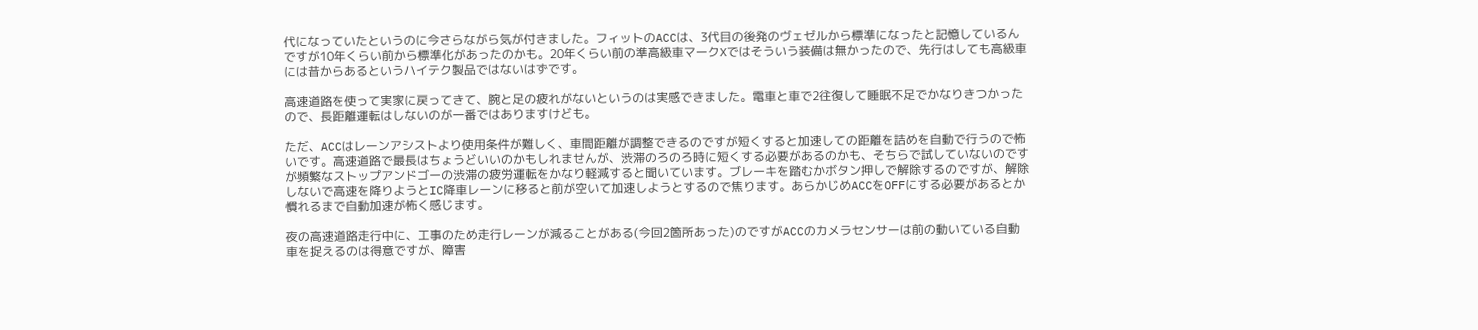代になっていたというのに今さらながら気が付きました。フィットのACCは、3代目の後発のヴェゼルから標準になったと記憶しているんですが10年くらい前から標準化があったのかも。20年くらい前の準高級車マークXではそういう装備は無かったので、先行はしても高級車には昔からあるというハイテク製品ではないはずです。

高速道路を使って実家に戻ってきて、腕と足の疲れがないというのは実感できました。電車と車で2往復して睡眠不足でかなりきつかったので、長距離運転はしないのが一番ではありますけども。

ただ、ACCはレーンアシストより使用条件が難しく、車間距離が調整できるのですが短くすると加速しての距離を詰めを自動で行うので怖いです。高速道路で最長はちょうどいいのかもしれませんが、渋滞のろのろ時に短くする必要があるのかも、そちらで試していないのですが頻繁なストップアンドゴーの渋滞の疲労運転をかなり軽減すると聞いています。ブレーキを踏むかボタン押しで解除するのですが、解除しないで高速を降りようとIC降車レーンに移ると前が空いて加速しようとするので焦ります。あらかじめACCをOFFにする必要があるとか慣れるまで自動加速が怖く感じます。

夜の高速道路走行中に、工事のため走行レーンが減ることがある(今回2箇所あった)のですがACCのカメラセンサーは前の動いている自動車を捉えるのは得意ですが、障害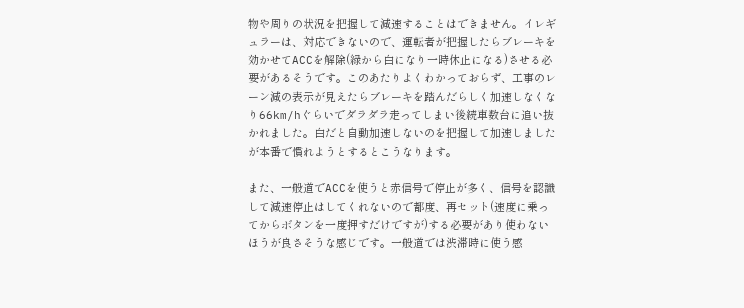物や周りの状況を把握して減速することはできません。イレギュラーは、対応できないので、運転者が把握したらブレーキを効かせてACCを解除(緑から白になり一時休止になる)させる必要があるそうです。このあたりよくわかっておらず、工事のレーン減の表示が見えたらブレーキを踏んだらしく加速しなくなり66km/hぐらいでダラダラ走ってしまい後続車数台に追い抜かれました。白だと自動加速しないのを把握して加速しましたが本番で慣れようとするとこうなります。

また、一般道でACCを使うと赤信号で停止が多く、信号を認識して減速停止はしてくれないので都度、再セット(速度に乗ってからボタンを一度押すだけですが)する必要があり使わないほうが良さそうな感じです。一般道では渋滞時に使う感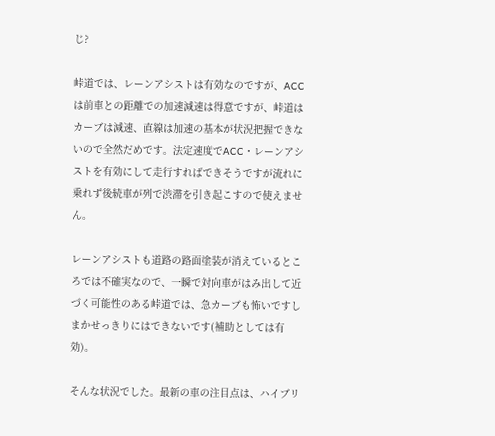じ?

峠道では、レーンアシストは有効なのですが、ACCは前車との距離での加速減速は得意ですが、峠道はカーブは減速、直線は加速の基本が状況把握できないので全然だめです。法定速度でACC・レーンアシストを有効にして走行すればできそうですが流れに乗れず後続車が列で渋滞を引き起こすので使えません。

レーンアシストも道路の路面塗装が消えているところでは不確実なので、一瞬で対向車がはみ出して近づく可能性のある峠道では、急カーブも怖いですしまかせっきりにはできないです(補助としては有効)。

そんな状況でした。最新の車の注目点は、ハイブリ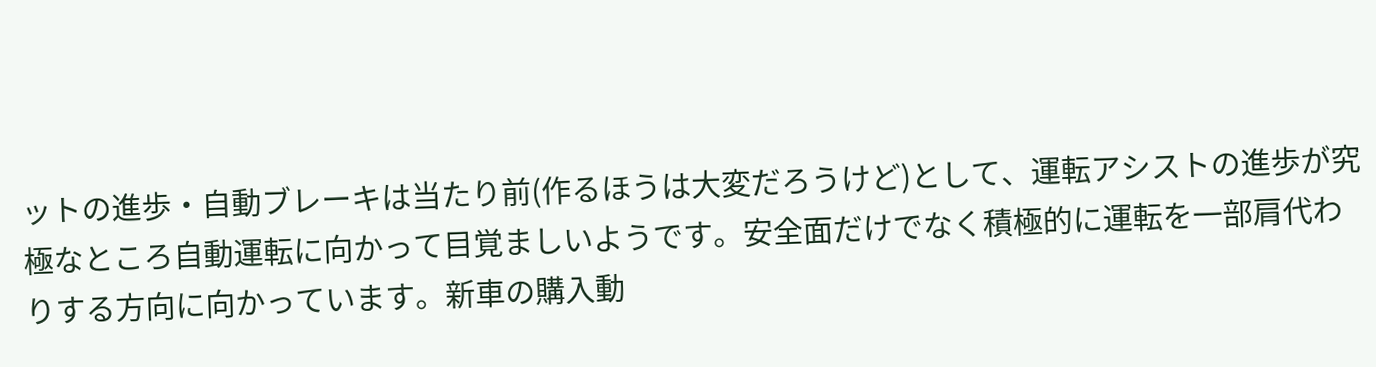ットの進歩・自動ブレーキは当たり前(作るほうは大変だろうけど)として、運転アシストの進歩が究極なところ自動運転に向かって目覚ましいようです。安全面だけでなく積極的に運転を一部肩代わりする方向に向かっています。新車の購入動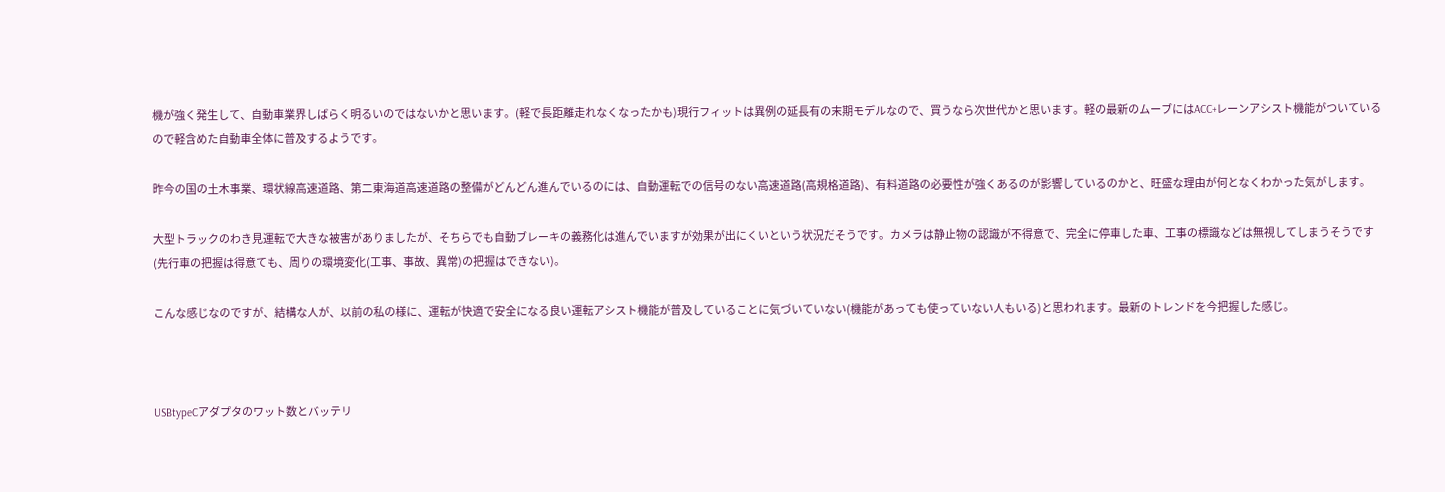機が強く発生して、自動車業界しばらく明るいのではないかと思います。(軽で長距離走れなくなったかも)現行フィットは異例の延長有の末期モデルなので、買うなら次世代かと思います。軽の最新のムーブにはACC+レーンアシスト機能がついているので軽含めた自動車全体に普及するようです。

昨今の国の土木事業、環状線高速道路、第二東海道高速道路の整備がどんどん進んでいるのには、自動運転での信号のない高速道路(高規格道路)、有料道路の必要性が強くあるのが影響しているのかと、旺盛な理由が何となくわかった気がします。

大型トラックのわき見運転で大きな被害がありましたが、そちらでも自動ブレーキの義務化は進んでいますが効果が出にくいという状況だそうです。カメラは静止物の認識が不得意で、完全に停車した車、工事の標識などは無視してしまうそうです(先行車の把握は得意ても、周りの環境変化(工事、事故、異常)の把握はできない)。

こんな感じなのですが、結構な人が、以前の私の様に、運転が快適で安全になる良い運転アシスト機能が普及していることに気づいていない(機能があっても使っていない人もいる)と思われます。最新のトレンドを今把握した感じ。



USBtypeCアダプタのワット数とバッテリ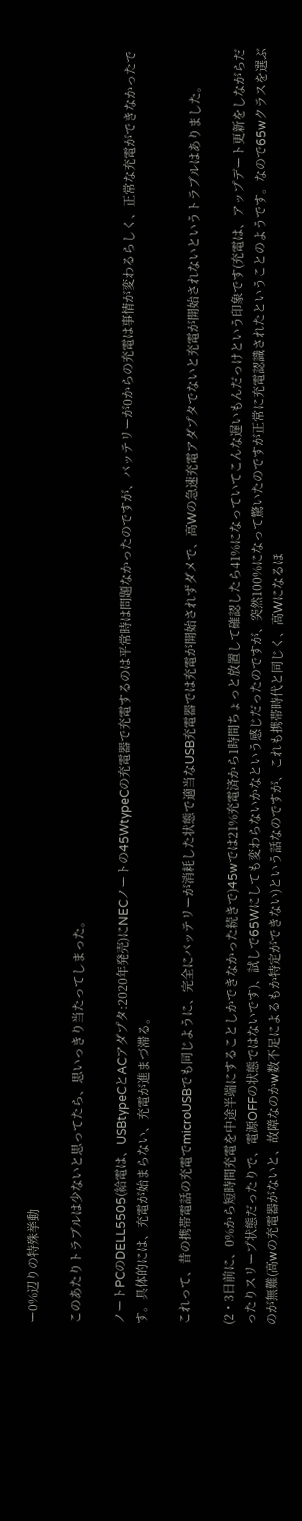ー0%辺りの特殊挙動

このあたりトラブルは少ないと思ってたら、思いっきり当たってしまった。

ノートPCのDELL5505(給電は、USBtypeCとACアダプタ:2020年発売)にNECノートの45WtypeCの充電器で充電するのは平常時は問題なかったのですが、バッテリーが0からの充電は事情が変わるらしく、正常な充電ができなかったです。具体的には、充電が始まらない、充電が進まづ滞る。

これって、昔の携帯電話の充電でmicroUSBでも同じように、完全にバッテリーが消耗した状態で適当なUSB充電器では充電が開始されずダメで、高Wの急速充電アダプタでないと充電が開始されないというトラブルはありました。

(2・3日前に、0%から短時間充電を中途半端にすることしかできなかった続きで)45wでは21%充電済から1時間ちょっと放置して確認したら41%になっていてこんな遅いもんだっけという印象です(充電は、アップデート更新をしながらだったりスリープ状態だったりで、電源OFFの状態ではないです)、試しで65Wにしても変わらないかなという感じだったのですが、突然100%になって驚いたのですが正常に充電認識されたということのようです。なので65wクラスを選ぶのが無難(高wの充電器がないと、故障なのかw数不足によるもか特定ができない)という話なのですが、これも携帯時代と同じく、高Wになるほ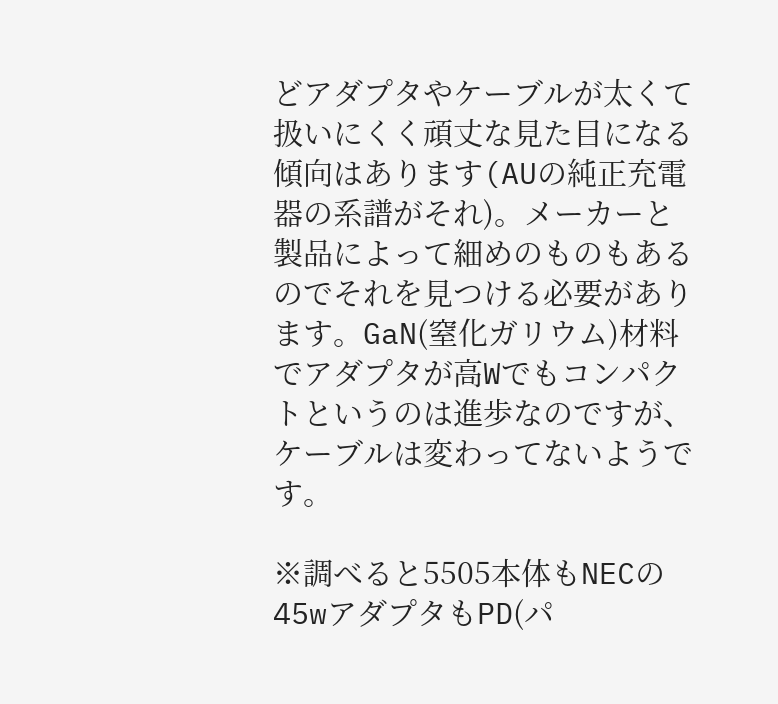どアダプタやケーブルが太くて扱いにくく頑丈な見た目になる傾向はあります(AUの純正充電器の系譜がそれ)。メーカーと製品によって細めのものもあるのでそれを見つける必要があります。GaN(窒化ガリウム)材料でアダプタが高Wでもコンパクトというのは進歩なのですが、ケーブルは変わってないようです。

※調べると5505本体もNECの45wアダプタもPD(パ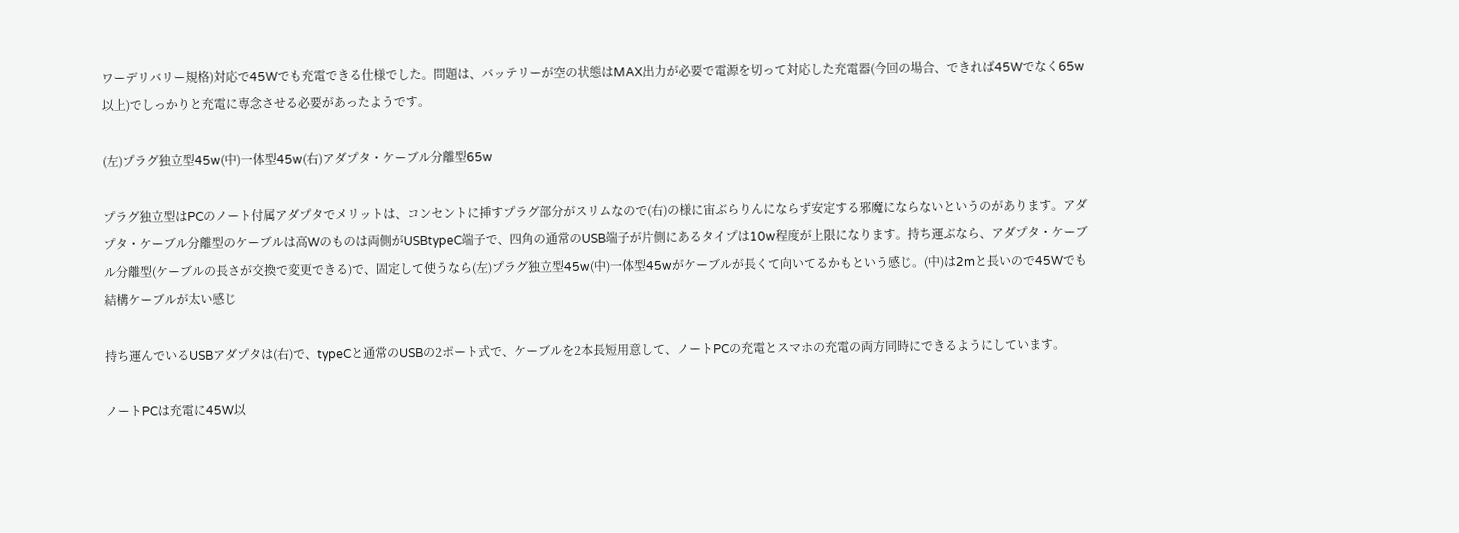ワーデリバリー規格)対応で45Wでも充電できる仕様でした。問題は、バッテリーが空の状態はMAX出力が必要で電源を切って対応した充電器(今回の場合、できれば45Wでなく65w以上)でしっかりと充電に専念させる必要があったようです。

(左)プラグ独立型45w(中)一体型45w(右)アダプタ・ケーブル分離型65w

プラグ独立型はPCのノート付属アダプタでメリットは、コンセントに挿すプラグ部分がスリムなので(右)の様に宙ぶらりんにならず安定する邪魔にならないというのがあります。アダプタ・ケーブル分離型のケーブルは高Wのものは両側がUSBtypeC端子で、四角の通常のUSB端子が片側にあるタイプは10w程度が上限になります。持ち運ぶなら、アダプタ・ケーブル分離型(ケーブルの長さが交換で変更できる)で、固定して使うなら(左)プラグ独立型45w(中)一体型45wがケーブルが長くて向いてるかもという感じ。(中)は2mと長いので45Wでも結構ケーブルが太い感じ

持ち運んでいるUSBアダプタは(右)で、typeCと通常のUSBの2ポート式で、ケーブルを2本長短用意して、ノートPCの充電とスマホの充電の両方同時にできるようにしています。

ノートPCは充電に45W以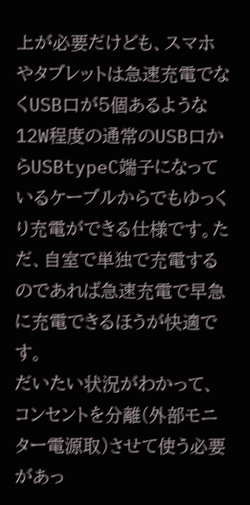上が必要だけども、スマホやタブレットは急速充電でなくUSB口が5個あるような12W程度の通常のUSB口からUSBtypeC端子になっているケーブルからでもゆっくり充電ができる仕様です。ただ、自室で単独で充電するのであれば急速充電で早急に充電できるほうが快適です。
だいたい状況がわかって、コンセントを分離(外部モニター電源取)させて使う必要があっ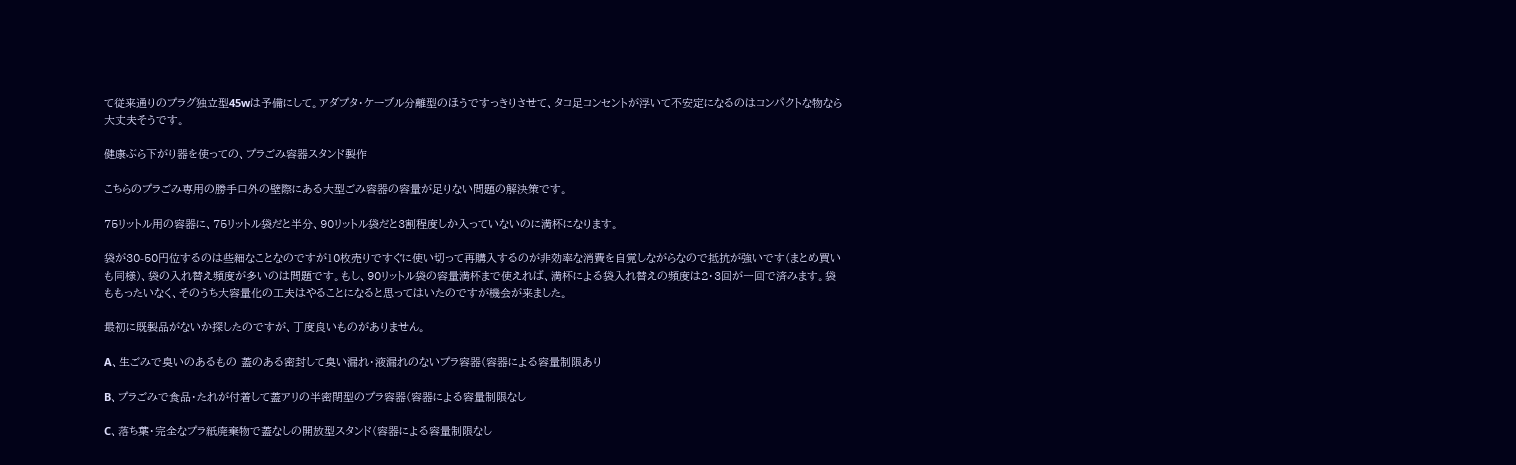て従来通りのプラグ独立型45wは予備にして。アダプタ・ケーブル分離型のほうですっきりさせて、タコ足コンセントが浮いて不安定になるのはコンパクトな物なら大丈夫そうです。

健康ぶら下がり器を使っての、プラごみ容器スタンド製作

こちらのプラごみ専用の勝手口外の壁際にある大型ごみ容器の容量が足りない問題の解決策です。

75リットル用の容器に、75リットル袋だと半分、90リットル袋だと3割程度しか入っていないのに満杯になります。

袋が30-50円位するのは些細なことなのですが10枚売りですぐに使い切って再購入するのが非効率な消費を自覚しながらなので抵抗が強いです(まとめ買いも同様)、袋の入れ替え頻度が多いのは問題です。もし、90リットル袋の容量満杯まで使えれば、満杯による袋入れ替えの頻度は2・3回が一回で済みます。袋ももったいなく、そのうち大容量化の工夫はやることになると思ってはいたのですが機会が来ました。

最初に既製品がないか探したのですが、丁度良いものがありません。

A、生ごみで臭いのあるもの 蓋のある密封して臭い漏れ・液漏れのないプラ容器(容器による容量制限あり

B、プラごみで食品・たれが付着して蓋アリの半密閉型のプラ容器(容器による容量制限なし

C、落ち葉・完全なプラ紙廃棄物で蓋なしの開放型スタンド(容器による容量制限なし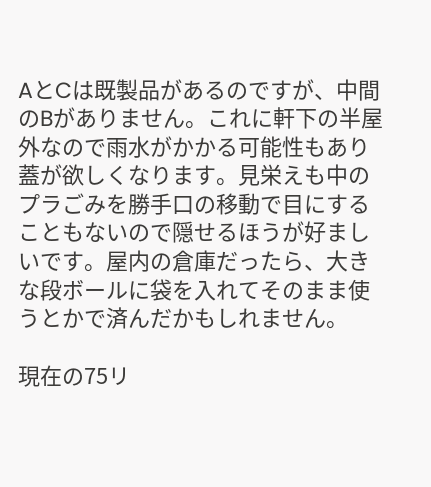AとCは既製品があるのですが、中間のBがありません。これに軒下の半屋外なので雨水がかかる可能性もあり蓋が欲しくなります。見栄えも中のプラごみを勝手口の移動で目にすることもないので隠せるほうが好ましいです。屋内の倉庫だったら、大きな段ボールに袋を入れてそのまま使うとかで済んだかもしれません。

現在の75リ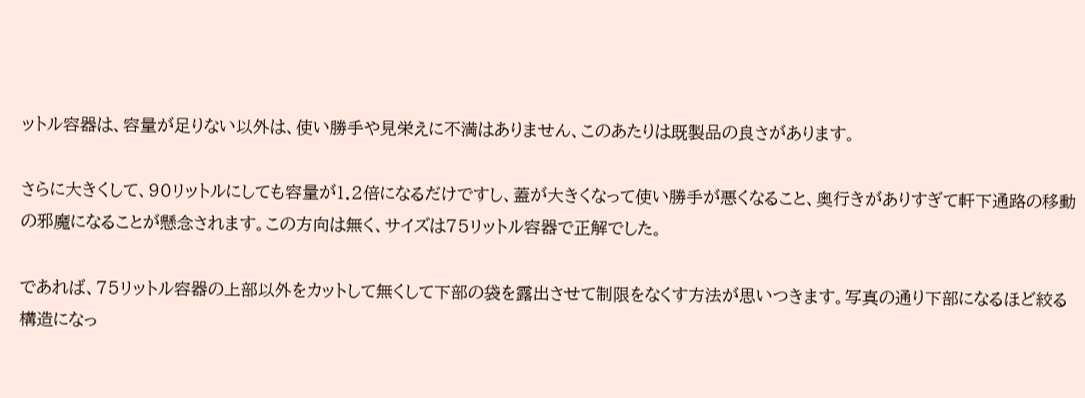ットル容器は、容量が足りない以外は、使い勝手や見栄えに不満はありません、このあたりは既製品の良さがあります。

さらに大きくして、90リットルにしても容量が1.2倍になるだけですし、蓋が大きくなって使い勝手が悪くなること、奥行きがありすぎて軒下通路の移動の邪魔になることが懸念されます。この方向は無く、サイズは75リットル容器で正解でした。

であれば、75リットル容器の上部以外をカットして無くして下部の袋を露出させて制限をなくす方法が思いつきます。写真の通り下部になるほど絞る構造になっ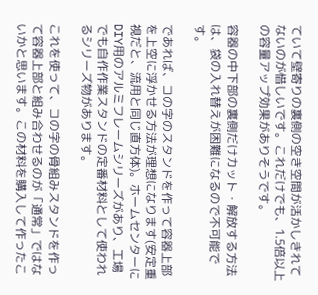ていて壁寄りの裏側の空き空間が活かしきれてないのが惜しいです。これだけでも、1.5倍以上の容量アップ効果がありそうです。

容器の中下部の裏側だけカット・解放する方法は、袋の入れ替えが困難になるので不可能です。

であれば、コの字のスタンドを作って容器上部を上空に浮かせる方法が理想になります(安定重視だと、流用と同じ直方体)。ホームセンターにDIY用のアルミフレームシリーズがあり、工場でも自作作業スタンドの定番材料として使われるシリーズ物があります。

これを使って、コの字の骨組みスタンドを作って容器上部と組み合わせるのが「通常」ではないかと思います。この材料を購入して作ったこ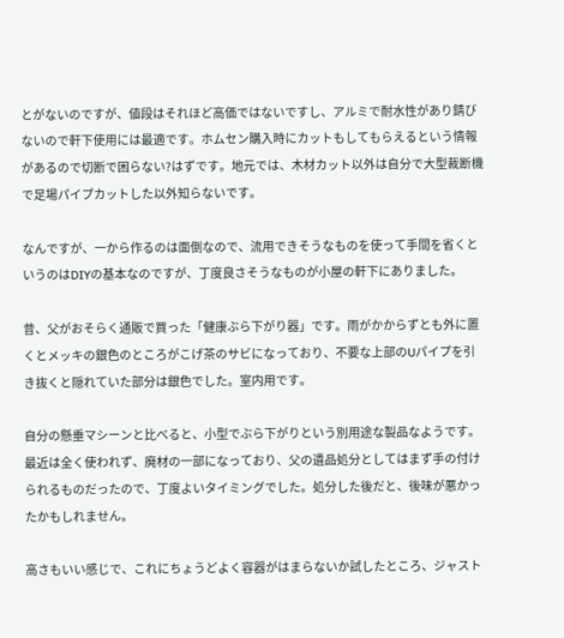とがないのですが、値段はそれほど高価ではないですし、アルミで耐水性があり錆びないので軒下使用には最適です。ホムセン購入時にカットもしてもらえるという情報があるので切断で困らない?はずです。地元では、木材カット以外は自分で大型裁断機で足場パイプカットした以外知らないです。

なんですが、一から作るのは面倒なので、流用できそうなものを使って手間を省くというのはDIYの基本なのですが、丁度良さそうなものが小屋の軒下にありました。

昔、父がおそらく通販で買った「健康ぶら下がり器」です。雨がかからずとも外に置くとメッキの銀色のところがこげ茶のサビになっており、不要な上部のUパイプを引き抜くと隠れていた部分は銀色でした。室内用です。

自分の懸垂マシーンと比べると、小型でぶら下がりという別用途な製品なようです。最近は全く使われず、廃材の一部になっており、父の遺品処分としてはまず手の付けられるものだったので、丁度よいタイミングでした。処分した後だと、後味が悪かったかもしれません。

高さもいい感じで、これにちょうどよく容器がはまらないか試したところ、ジャスト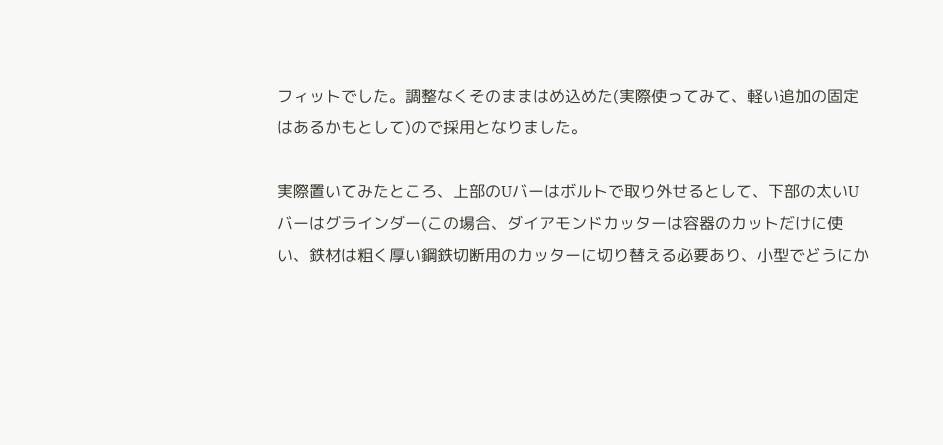フィットでした。調整なくそのままはめ込めた(実際使ってみて、軽い追加の固定はあるかもとして)ので採用となりました。

実際置いてみたところ、上部のUバーはボルトで取り外せるとして、下部の太いUバーはグラインダー(この場合、ダイアモンドカッターは容器のカットだけに使い、鉄材は粗く厚い鋼鉄切断用のカッターに切り替える必要あり、小型でどうにか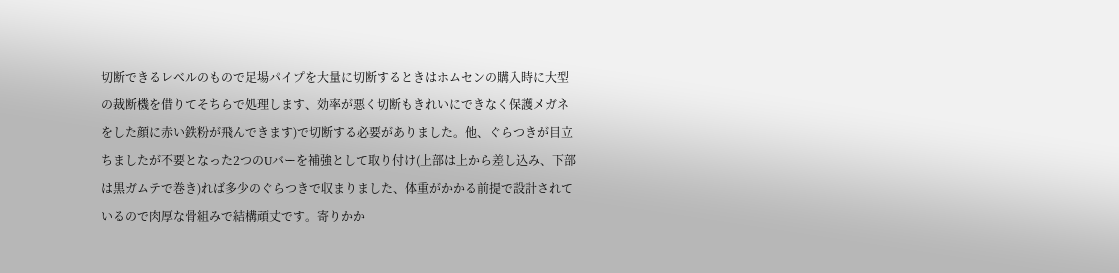切断できるレベルのもので足場パイプを大量に切断するときはホムセンの購入時に大型の裁断機を借りてそちらで処理します、効率が悪く切断もきれいにできなく保護メガネをした顔に赤い鉄粉が飛んできます)で切断する必要がありました。他、ぐらつきが目立ちましたが不要となった2つのUバーを補強として取り付け(上部は上から差し込み、下部は黒ガムテで巻き)れば多少のぐらつきで収まりました、体重がかかる前提で設計されているので肉厚な骨組みで結構頑丈です。寄りかか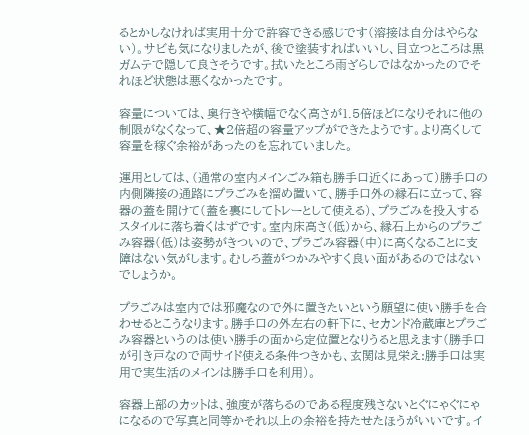るとかしなければ実用十分で許容できる感じです(溶接は自分はやらない)。サビも気になりましたが、後で塗装すればいいし、目立つところは黒ガムテで隠して良さそうです。拭いたところ雨ざらしではなかったのでそれほど状態は悪くなかったです。

容量については、奥行きや横幅でなく高さが1.5倍ほどになりそれに他の制限がなくなって、★2倍超の容量アップができたようです。より高くして容量を稼ぐ余裕があったのを忘れていました。

運用としては、(通常の室内メインごみ箱も勝手口近くにあって)勝手口の内側隣接の通路にプラごみを溜め置いて、勝手口外の縁石に立って、容器の蓋を開けて(蓋を裏にしてトレーとして使える)、プラごみを投入するスタイルに落ち着くはずです。室内床高さ(低)から、縁石上からのプラごみ容器(低)は姿勢がきついので、プラごみ容器(中)に高くなることに支障はない気がします。むしろ蓋がつかみやすく良い面があるのではないでしょうか。

プラごみは室内では邪魔なので外に置きたいという願望に使い勝手を合わせるとこうなります。勝手口の外左右の軒下に、セカンド冷蔵庫とプラごみ容器というのは使い勝手の面から定位置となりうると思えます(勝手口が引き戸なので両サイド使える条件つきかも、玄関は見栄え:勝手口は実用で実生活のメインは勝手口を利用)。

容器上部のカットは、強度が落ちるのである程度残さないとぐにゃぐにゃになるので写真と同等かそれ以上の余裕を持たせたほうがいいです。イ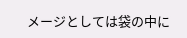メージとしては袋の中に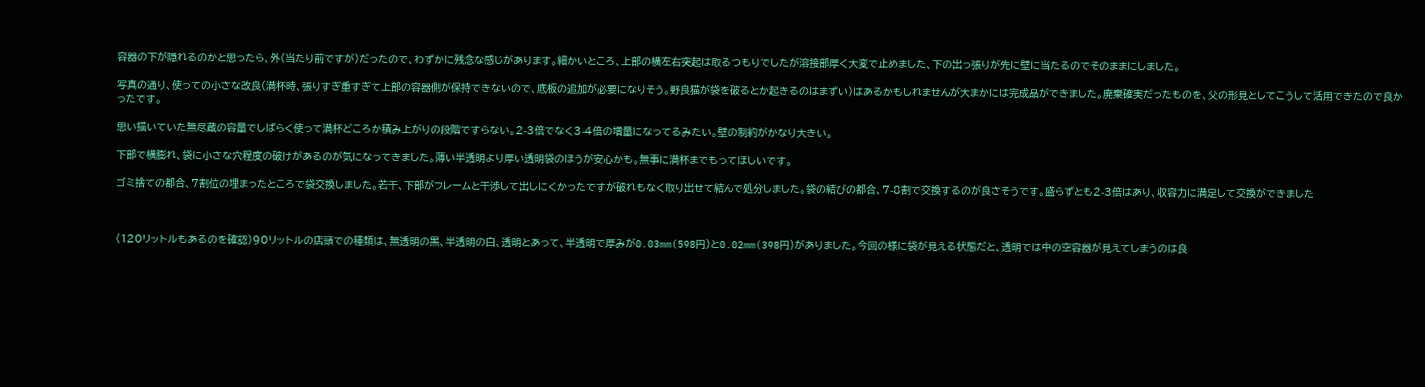容器の下が隠れるのかと思ったら、外(当たり前ですが)だったので、わずかに残念な感じがあります。細かいところ、上部の横左右突起は取るつもりでしたが溶接部厚く大変で止めました、下の出っ張りが先に壁に当たるのでそのままにしました。

写真の通り、使っての小さな改良(満杯時、張りすぎ重すぎて上部の容器側が保持できないので、底板の追加が必要になりそう。野良猫が袋を破るとか起きるのはまずい)はあるかもしれませんが大まかには完成品ができました。廃棄確実だったものを、父の形見としてこうして活用できたので良かったです。

思い描いていた無尽蔵の容量でしばらく使って満杯どころか積み上がりの段階ですらない。2-3倍でなく3-4倍の増量になってるみたい。壁の制約がかなり大きい。

下部で横膨れ、袋に小さな穴程度の破けがあるのが気になってきました。薄い半透明より厚い透明袋のほうが安心かも。無事に満杯までもってほしいです。

ゴミ捨ての都合、7割位の埋まったところで袋交換しました。若干、下部がフレームと干渉して出しにくかったですが破れもなく取り出せて結んで処分しました。袋の結びの都合、7-8割で交換するのが良さそうです。盛らずとも2-3倍はあり、収容力に満足して交換ができました



(120リットルもあるのを確認)90リットルの店頭での種類は、無透明の黒、半透明の白、透明とあって、半透明で厚みが0.03mm(598円)と0.02mm(398円)がありました。今回の様に袋が見える状態だと、透明では中の空容器が見えてしまうのは良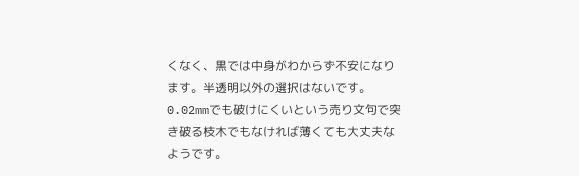くなく、黒では中身がわからず不安になります。半透明以外の選択はないです。0.02mmでも破けにくいという売り文句で突き破る枝木でもなければ薄くても大丈夫なようです。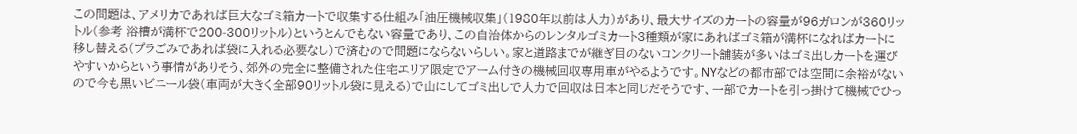この問題は、アメリカであれば巨大なゴミ箱カートで収集する仕組み「油圧機械収集」(1980年以前は人力)があり、最大サイズのカートの容量が96ガロンが360リットル(参考 浴槽が満杯で200-300リットル)というとんでもない容量であり、この自治体からのレンタルゴミカート3種類が家にあればゴミ箱が満杯になればカートに移し替える(プラごみであれば袋に入れる必要なし)で済むので問題にならないらしい。家と道路までが継ぎ目のないコンクリート舗装が多いはゴミ出しカートを運びやすいからという事情がありそう、郊外の完全に整備された住宅エリア限定でアーム付きの機械回収専用車がやるようです。NYなどの都市部では空間に余裕がないので今も黒いビニール袋(車両が大きく全部90リットル袋に見える)で山にしてゴミ出しで人力で回収は日本と同じだそうです、一部でカートを引っ掛けて機械でひっ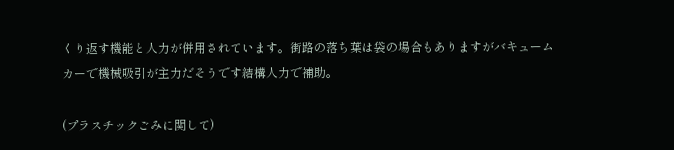くり返す機能と人力が併用されています。街路の落ち葉は袋の場合もありますがバキュームカーで機械吸引が主力だそうです結構人力で補助。

(プラスチックごみに関して)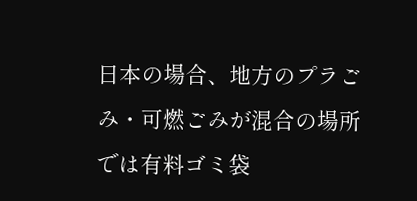日本の場合、地方のプラごみ・可燃ごみが混合の場所では有料ゴミ袋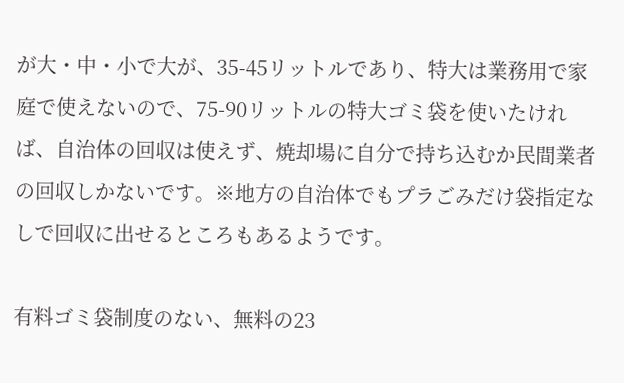が大・中・小で大が、35-45リットルであり、特大は業務用で家庭で使えないので、75-90リットルの特大ゴミ袋を使いたければ、自治体の回収は使えず、焼却場に自分で持ち込むか民間業者の回収しかないです。※地方の自治体でもプラごみだけ袋指定なしで回収に出せるところもあるようです。

有料ゴミ袋制度のない、無料の23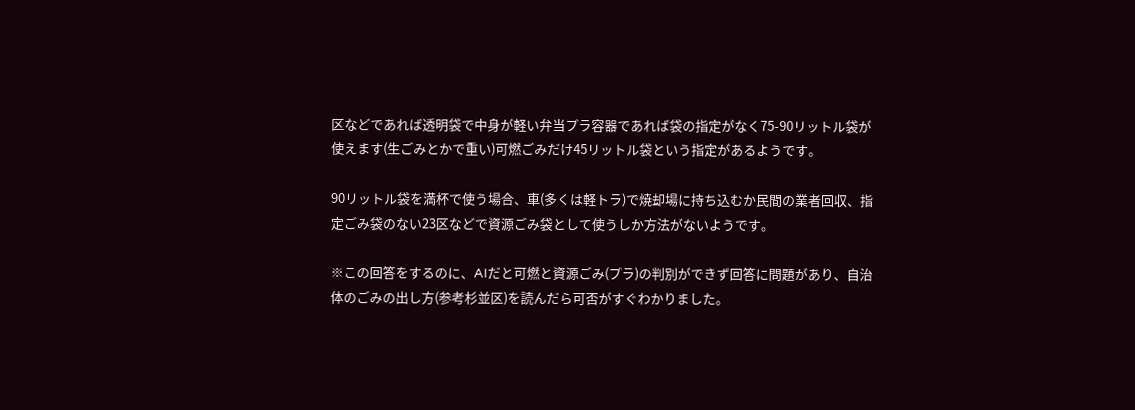区などであれば透明袋で中身が軽い弁当プラ容器であれば袋の指定がなく75-90リットル袋が使えます(生ごみとかで重い)可燃ごみだけ45リットル袋という指定があるようです。

90リットル袋を満杯で使う場合、車(多くは軽トラ)で焼却場に持ち込むか民間の業者回収、指定ごみ袋のない23区などで資源ごみ袋として使うしか方法がないようです。

※この回答をするのに、AIだと可燃と資源ごみ(プラ)の判別ができず回答に問題があり、自治体のごみの出し方(参考杉並区)を読んだら可否がすぐわかりました。